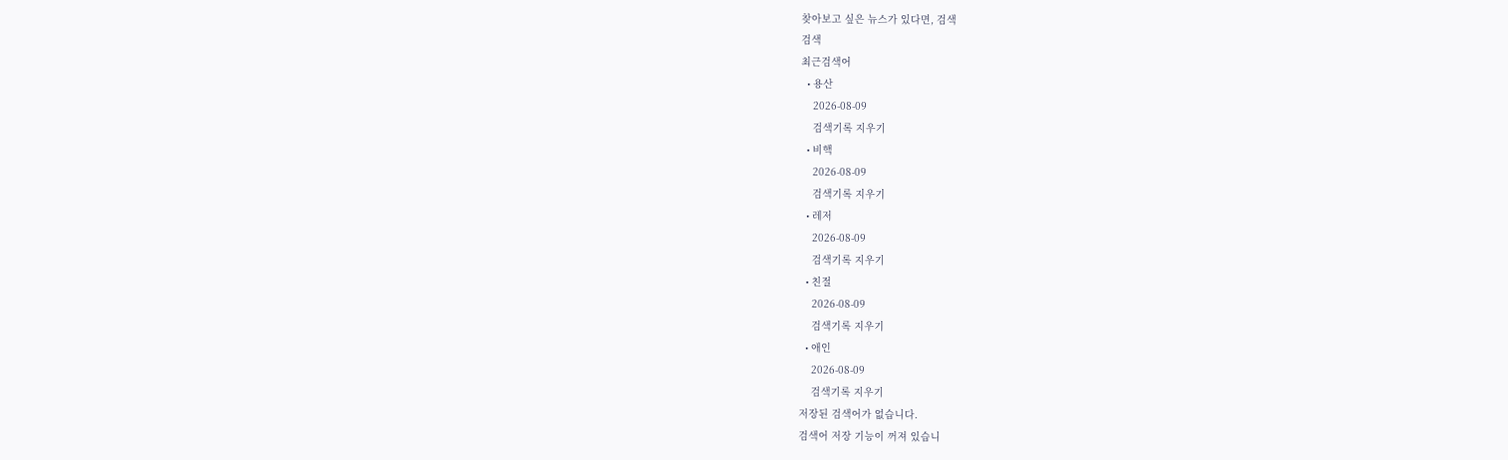찾아보고 싶은 뉴스가 있다면, 검색
검색
최근검색어
  • 용산
    2026-08-09
    검색기록 지우기
  • 비핵
    2026-08-09
    검색기록 지우기
  • 레저
    2026-08-09
    검색기록 지우기
  • 친절
    2026-08-09
    검색기록 지우기
  • 애인
    2026-08-09
    검색기록 지우기
저장된 검색어가 없습니다.
검색어 저장 기능이 꺼져 있습니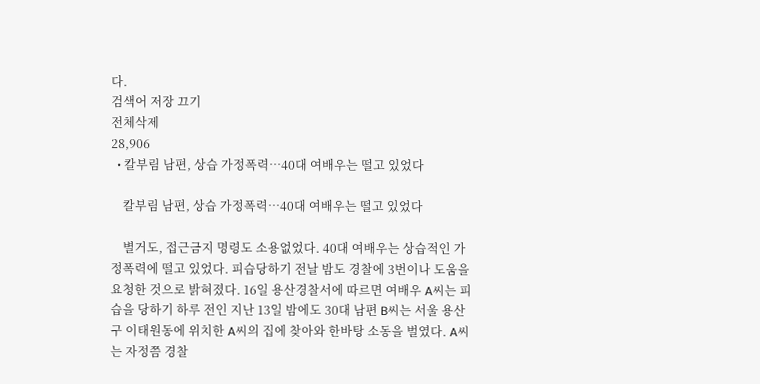다.
검색어 저장 끄기
전체삭제
28,906
  • 칼부림 남편, 상습 가정폭력…40대 여배우는 떨고 있었다

    칼부림 남편, 상습 가정폭력…40대 여배우는 떨고 있었다

    별거도, 접근금지 명령도 소용없었다. 40대 여배우는 상습적인 가정폭력에 떨고 있었다. 피습당하기 전날 밤도 경찰에 3번이나 도움을 요청한 것으로 밝혀졌다. 16일 용산경찰서에 따르면 여배우 A씨는 피습을 당하기 하루 전인 지난 13일 밤에도 30대 남편 B씨는 서울 용산구 이태원동에 위치한 A씨의 집에 찾아와 한바탕 소동을 벌였다. A씨는 자정쯤 경찰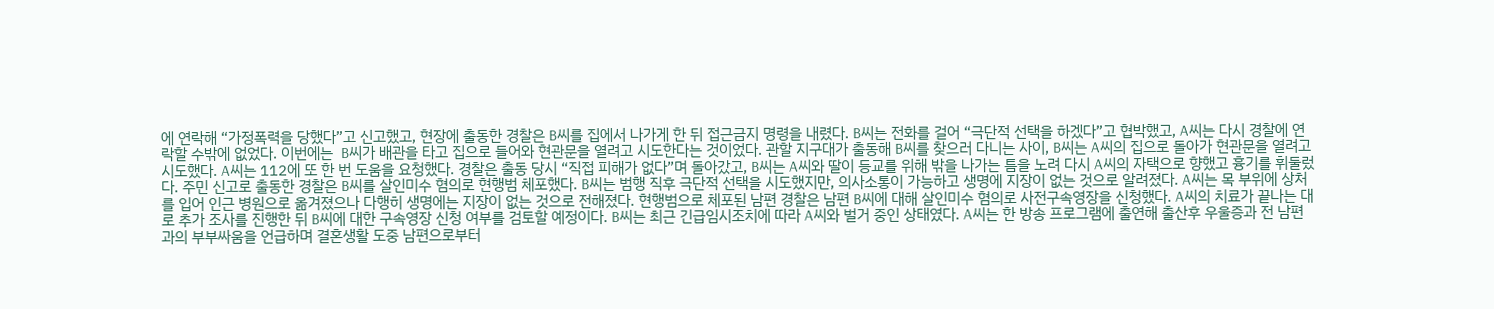에 연락해 “가정폭력을 당했다”고 신고했고, 현장에 출동한 경찰은 B씨를 집에서 나가게 한 뒤 접근금지 명령을 내렸다. B씨는 전화를 걸어 “극단적 선택을 하겠다”고 협박했고, A씨는 다시 경찰에 연락할 수밖에 없었다. 이번에는  B씨가 배관을 타고 집으로 들어와 현관문을 열려고 시도한다는 것이었다. 관할 지구대가 출동해 B씨를 찾으러 다니는 사이, B씨는 A씨의 집으로 돌아가 현관문을 열려고 시도했다. A씨는 112에 또 한 번 도움을 요청했다. 경찰은 출동 당시 “직접 피해가 없다”며 돌아갔고, B씨는 A씨와 딸이 등교를 위해 밖을 나가는 틈을 노려 다시 A씨의 자택으로 향했고 흉기를 휘둘렀다. 주민 신고로 출동한 경찰은 B씨를 살인미수 혐의로 현행범 체포했다. B씨는 범행 직후 극단적 선택을 시도했지만, 의사소통이 가능하고 생명에 지장이 없는 것으로 알려졌다. A씨는 목 부위에 상처를 입어 인근 병원으로 옮겨졌으나 다행히 생명에는 지장이 없는 것으로 전해졌다. 현행범으로 체포된 남편 경찰은 남편 B씨에 대해 살인미수 혐의로 사전구속영장을 신청했다. A씨의 치료가 끝나는 대로 추가 조사를 진행한 뒤 B씨에 대한 구속영장 신청 여부를 검토할 예정이다. B씨는 최근 긴급임시조치에 따라 A씨와 벌거 중인 상태였다. A씨는 한 방송 프로그램에 출연해 출산후 우울증과 전 남편과의 부부싸움을 언급하며 결혼생활 도중 남편으로부터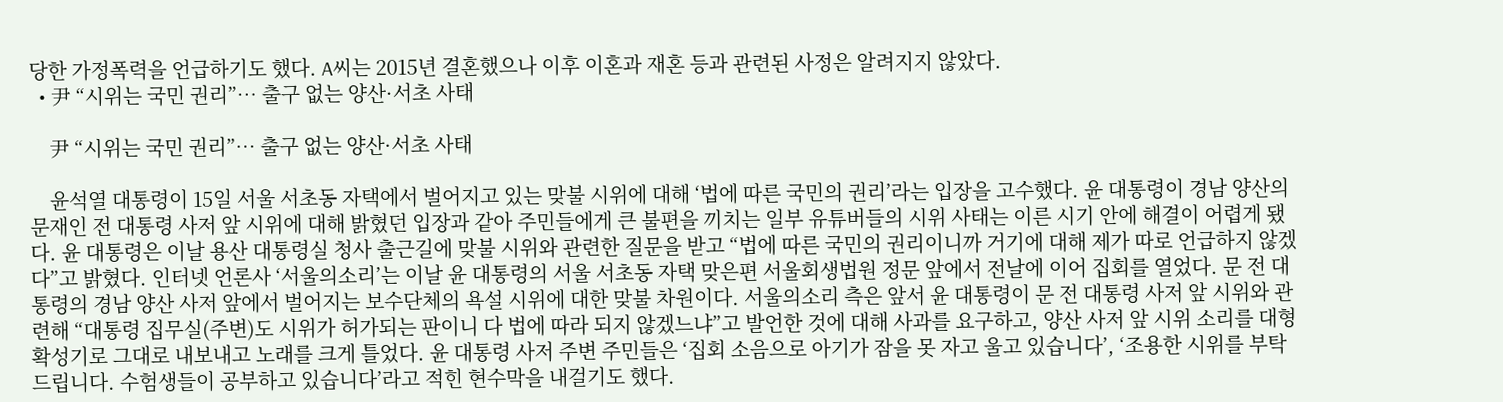당한 가정폭력을 언급하기도 했다. A씨는 2015년 결혼했으나 이후 이혼과 재혼 등과 관련된 사정은 알려지지 않았다.
  • 尹 “시위는 국민 권리”… 출구 없는 양산·서초 사태

    尹 “시위는 국민 권리”… 출구 없는 양산·서초 사태

    윤석열 대통령이 15일 서울 서초동 자택에서 벌어지고 있는 맞불 시위에 대해 ‘법에 따른 국민의 권리’라는 입장을 고수했다. 윤 대통령이 경남 양산의 문재인 전 대통령 사저 앞 시위에 대해 밝혔던 입장과 같아 주민들에게 큰 불편을 끼치는 일부 유튜버들의 시위 사태는 이른 시기 안에 해결이 어렵게 됐다. 윤 대통령은 이날 용산 대통령실 청사 출근길에 맞불 시위와 관련한 질문을 받고 “법에 따른 국민의 권리이니까 거기에 대해 제가 따로 언급하지 않겠다”고 밝혔다. 인터넷 언론사 ‘서울의소리’는 이날 윤 대통령의 서울 서초동 자택 맞은편 서울회생법원 정문 앞에서 전날에 이어 집회를 열었다. 문 전 대통령의 경남 양산 사저 앞에서 벌어지는 보수단체의 욕설 시위에 대한 맞불 차원이다. 서울의소리 측은 앞서 윤 대통령이 문 전 대통령 사저 앞 시위와 관련해 “대통령 집무실(주변)도 시위가 허가되는 판이니 다 법에 따라 되지 않겠느냐”고 발언한 것에 대해 사과를 요구하고, 양산 사저 앞 시위 소리를 대형 확성기로 그대로 내보내고 노래를 크게 틀었다. 윤 대통령 사저 주변 주민들은 ‘집회 소음으로 아기가 잠을 못 자고 울고 있습니다’, ‘조용한 시위를 부탁드립니다. 수험생들이 공부하고 있습니다’라고 적힌 현수막을 내걸기도 했다.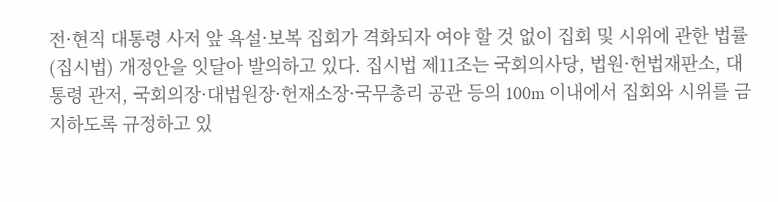전·현직 대통령 사저 앞 욕설·보복 집회가 격화되자 여야 할 것 없이 집회 및 시위에 관한 법률(집시법) 개정안을 잇달아 발의하고 있다. 집시법 제11조는 국회의사당, 법원·헌법재판소, 대통령 관저, 국회의장·대법원장·헌재소장·국무총리 공관 등의 100m 이내에서 집회와 시위를 금지하도록 규정하고 있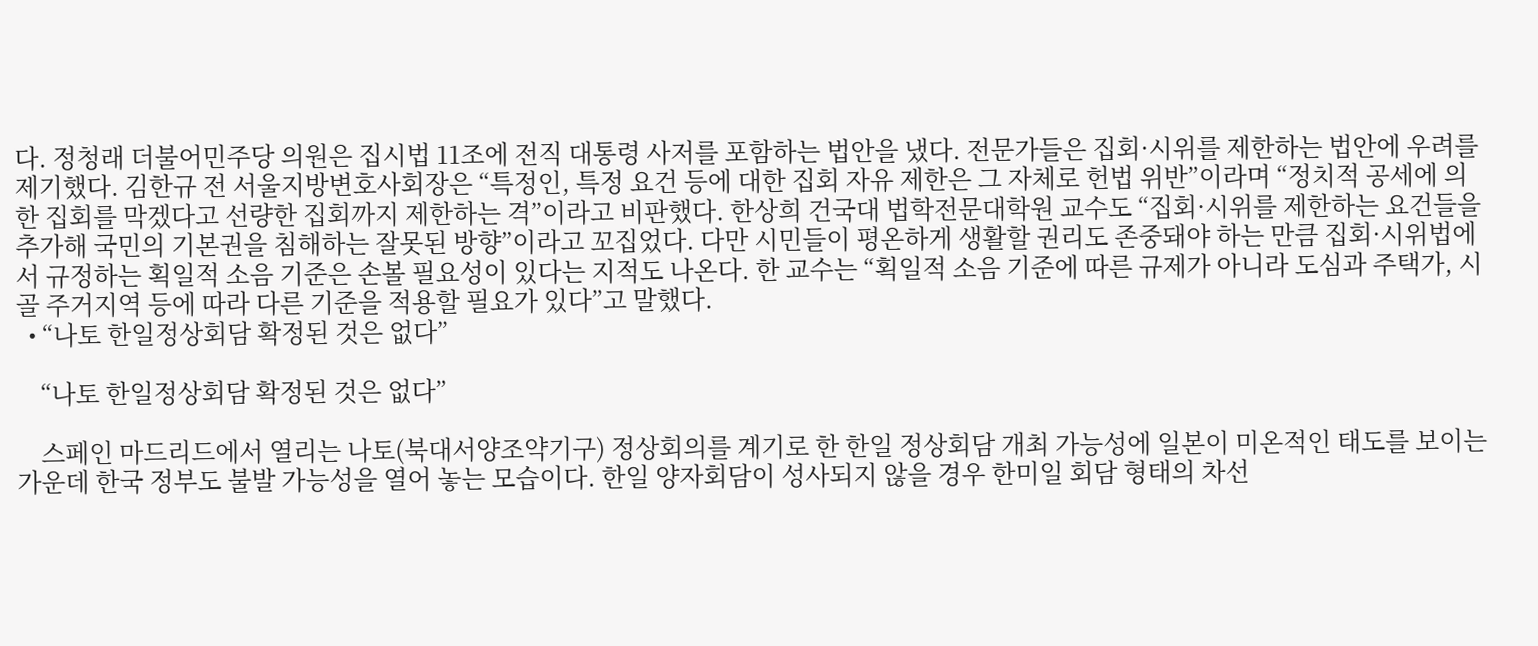다. 정청래 더불어민주당 의원은 집시법 11조에 전직 대통령 사저를 포함하는 법안을 냈다. 전문가들은 집회·시위를 제한하는 법안에 우려를 제기했다. 김한규 전 서울지방변호사회장은 “특정인, 특정 요건 등에 대한 집회 자유 제한은 그 자체로 헌법 위반”이라며 “정치적 공세에 의한 집회를 막겠다고 선량한 집회까지 제한하는 격”이라고 비판했다. 한상희 건국대 법학전문대학원 교수도 “집회·시위를 제한하는 요건들을 추가해 국민의 기본권을 침해하는 잘못된 방향”이라고 꼬집었다. 다만 시민들이 평온하게 생활할 권리도 존중돼야 하는 만큼 집회·시위법에서 규정하는 획일적 소음 기준은 손볼 필요성이 있다는 지적도 나온다. 한 교수는 “획일적 소음 기준에 따른 규제가 아니라 도심과 주택가, 시골 주거지역 등에 따라 다른 기준을 적용할 필요가 있다”고 말했다.
  • “나토 한일정상회담 확정된 것은 없다”

    “나토 한일정상회담 확정된 것은 없다”

    스페인 마드리드에서 열리는 나토(북대서양조약기구) 정상회의를 계기로 한 한일 정상회담 개최 가능성에 일본이 미온적인 태도를 보이는 가운데 한국 정부도 불발 가능성을 열어 놓는 모습이다. 한일 양자회담이 성사되지 않을 경우 한미일 회담 형태의 차선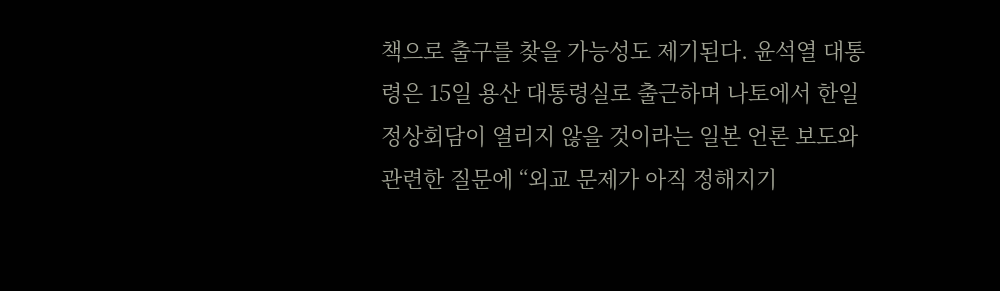책으로 출구를 찾을 가능성도 제기된다. 윤석열 대통령은 15일 용산 대통령실로 출근하며 나토에서 한일 정상회담이 열리지 않을 것이라는 일본 언론 보도와 관련한 질문에 “외교 문제가 아직 정해지기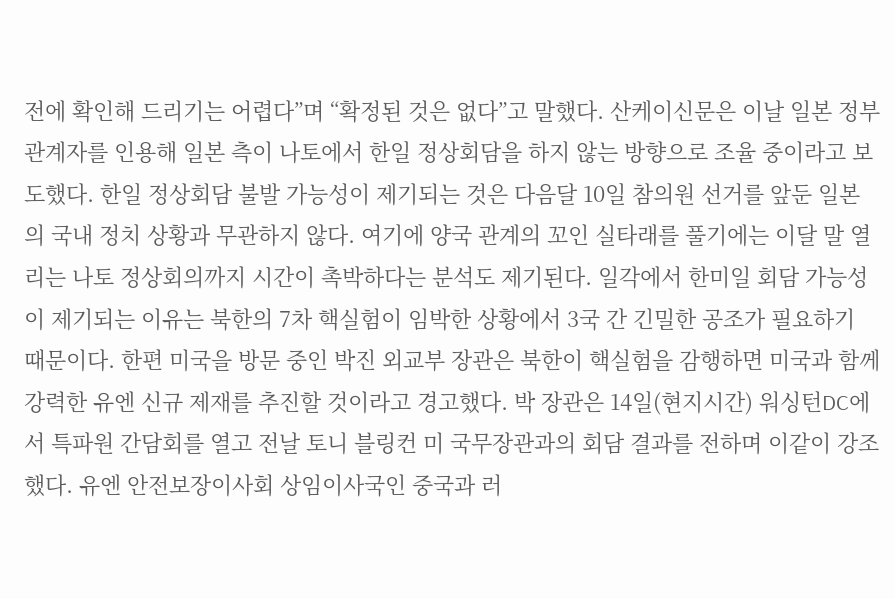전에 확인해 드리기는 어렵다”며 “확정된 것은 없다”고 말했다. 산케이신문은 이날 일본 정부 관계자를 인용해 일본 측이 나토에서 한일 정상회담을 하지 않는 방향으로 조율 중이라고 보도했다. 한일 정상회담 불발 가능성이 제기되는 것은 다음달 10일 참의원 선거를 앞둔 일본의 국내 정치 상황과 무관하지 않다. 여기에 양국 관계의 꼬인 실타래를 풀기에는 이달 말 열리는 나토 정상회의까지 시간이 촉박하다는 분석도 제기된다. 일각에서 한미일 회담 가능성이 제기되는 이유는 북한의 7차 핵실험이 임박한 상황에서 3국 간 긴밀한 공조가 필요하기 때문이다. 한편 미국을 방문 중인 박진 외교부 장관은 북한이 핵실험을 감행하면 미국과 함께 강력한 유엔 신규 제재를 추진할 것이라고 경고했다. 박 장관은 14일(현지시간) 워싱턴DC에서 특파원 간담회를 열고 전날 토니 블링컨 미 국무장관과의 회담 결과를 전하며 이같이 강조했다. 유엔 안전보장이사회 상임이사국인 중국과 러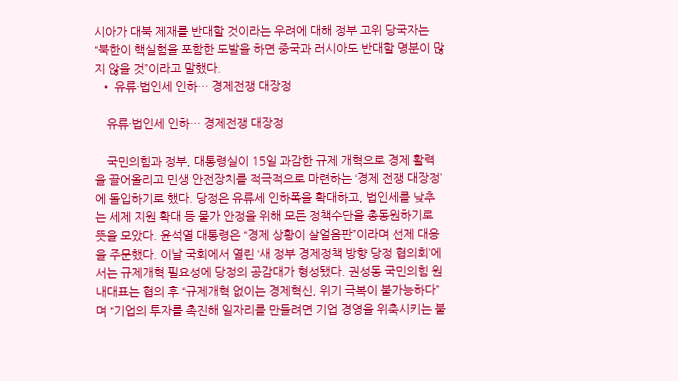시아가 대북 제재를 반대할 것이라는 우려에 대해 정부 고위 당국자는 “북한이 핵실험을 포함한 도발을 하면 중국과 러시아도 반대할 명분이 많지 않을 것”이라고 말했다.
  • 유류·법인세 인하… 경제전쟁 대장정

    유류·법인세 인하… 경제전쟁 대장정

    국민의힘과 정부, 대통령실이 15일 과감한 규제 개혁으로 경제 활력을 끌어올리고 민생 안전장치를 적극적으로 마련하는 ‘경제 전쟁 대장정’에 돌입하기로 했다. 당정은 유류세 인하폭을 확대하고, 법인세를 낮추는 세제 지원 확대 등 물가 안정을 위해 모든 정책수단을 총동원하기로 뜻을 모았다. 윤석열 대통령은 “경제 상황이 살얼음판”이라며 선제 대응을 주문했다. 이날 국회에서 열린 ‘새 정부 경제정책 방향 당정 협의회’에서는 규제개혁 필요성에 당정의 공감대가 형성됐다. 권성동 국민의힘 원내대표는 협의 후 “규제개혁 없이는 경제혁신, 위기 극복이 불가능하다”며 “기업의 투자를 촉진해 일자리를 만들려면 기업 경영을 위축시키는 불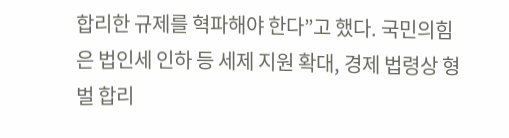합리한 규제를 혁파해야 한다”고 했다. 국민의힘은 법인세 인하 등 세제 지원 확대, 경제 법령상 형벌 합리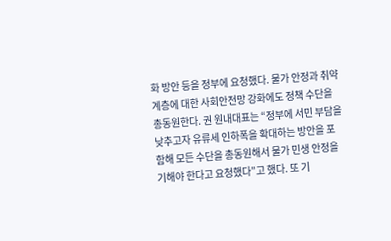화 방안 등을 정부에 요청했다. 물가 안정과 취약계층에 대한 사회안전망 강화에도 정책 수단을 총동원한다. 권 원내대표는 “정부에 서민 부담을 낮추고자 유류세 인하폭을 확대하는 방안을 포함해 모든 수단을 총동원해서 물가 민생 안정을 기해야 한다고 요청했다”고 했다. 또 기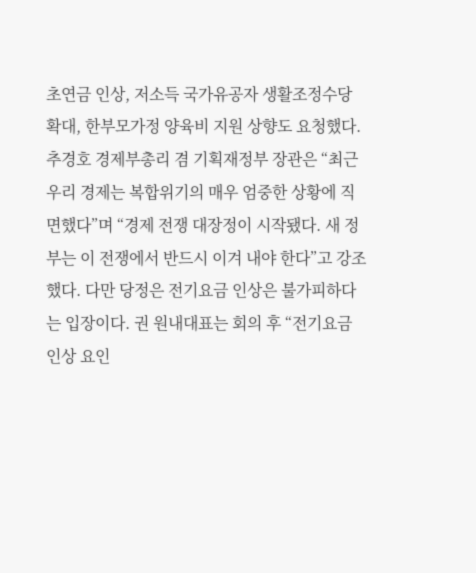초연금 인상, 저소득 국가유공자 생활조정수당 확대, 한부모가정 양육비 지원 상향도 요청했다. 추경호 경제부총리 겸 기획재정부 장관은 “최근 우리 경제는 복합위기의 매우 엄중한 상황에 직면했다”며 “경제 전쟁 대장정이 시작됐다. 새 정부는 이 전쟁에서 반드시 이겨 내야 한다”고 강조했다. 다만 당정은 전기요금 인상은 불가피하다는 입장이다. 권 원내대표는 회의 후 “전기요금 인상 요인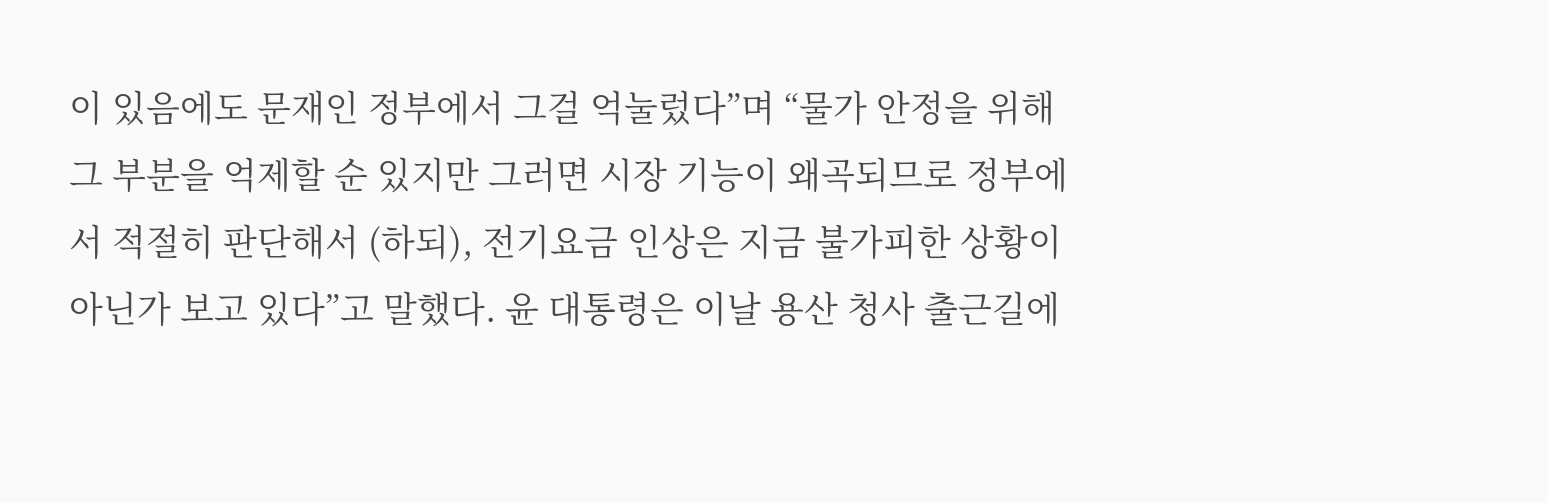이 있음에도 문재인 정부에서 그걸 억눌렀다”며 “물가 안정을 위해 그 부분을 억제할 순 있지만 그러면 시장 기능이 왜곡되므로 정부에서 적절히 판단해서 (하되), 전기요금 인상은 지금 불가피한 상황이 아닌가 보고 있다”고 말했다. 윤 대통령은 이날 용산 청사 출근길에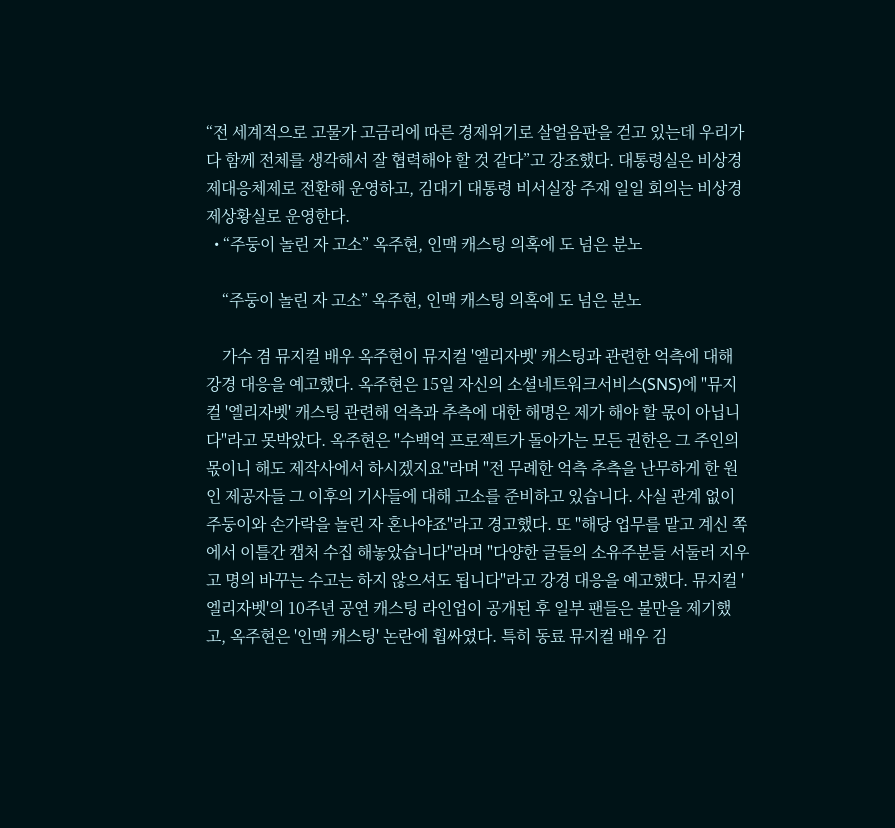“전 세계적으로 고물가 고금리에 따른 경제위기로 살얼음판을 걷고 있는데 우리가 다 함께 전체를 생각해서 잘 협력해야 할 것 같다”고 강조했다. 대통령실은 비상경제대응체제로 전환해 운영하고, 김대기 대통령 비서실장 주재 일일 회의는 비상경제상황실로 운영한다.
  • “주둥이 놀린 자 고소” 옥주현, 인맥 캐스팅 의혹에 도 넘은 분노

    “주둥이 놀린 자 고소” 옥주현, 인맥 캐스팅 의혹에 도 넘은 분노

    가수 겸 뮤지컬 배우 옥주현이 뮤지컬 '엘리자벳' 캐스팅과 관련한 억측에 대해 강경 대응을 예고했다. 옥주현은 15일 자신의 소셜네트워크서비스(SNS)에 "뮤지컬 '엘리자벳' 캐스팅 관련해 억측과 추측에 대한 해명은 제가 해야 할 몫이 아닙니다"라고 못박았다. 옥주현은 "수백억 프로젝트가 돌아가는 모든 권한은 그 주인의 몫이니 해도 제작사에서 하시겠지요"라며 "전 무례한 억측 추측을 난무하게 한 원인 제공자들 그 이후의 기사들에 대해 고소를 준비하고 있습니다. 사실 관계 없이 주둥이와 손가락을 놀린 자 혼나야죠"라고 경고했다. 또 "해당 업무를 맡고 계신 쪽에서 이틀간 캡처 수집 해놓았습니다"라며 "다양한 글들의 소유주분들 서둘러 지우고 명의 바꾸는 수고는 하지 않으셔도 됩니다"라고 강경 대응을 예고했다. 뮤지컬 '엘리자벳'의 10주년 공연 캐스팅 라인업이 공개된 후 일부 팬들은 불만을 제기했고, 옥주현은 '인맥 캐스팅' 논란에 휩싸였다. 특히 동료 뮤지컬 배우 김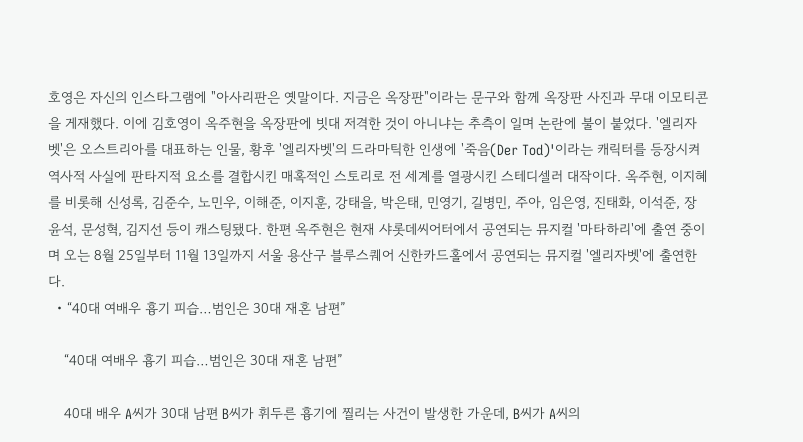호영은 자신의 인스타그램에 "아사리판은 옛말이다. 지금은 옥장판"이라는 문구와 함께 옥장판 사진과 무대 이모티콘을 게재했다. 이에 김호영이 옥주현을 옥장판에 빗대 저격한 것이 아니냐는 추측이 일며 논란에 불이 붙었다. '엘리자벳'은 오스트리아를 대표하는 인물, 황후 '엘리자벳'의 드라마틱한 인생에 '죽음(Der Tod)'이라는 캐릭터를 등장시켜 역사적 사실에 판타지적 요소를 결합시킨 매혹적인 스토리로 전 세계를 열광시킨 스테디셀러 대작이다. 옥주현, 이지혜를 비롯해 신성록, 김준수, 노민우, 이해준, 이지훈, 강태을, 박은태, 민영기, 길병민, 주아, 임은영, 진태화, 이석준, 장윤석, 문성혁, 김지선 등이 캐스팅됐다. 한편 옥주현은 현재 샤롯데씨어터에서 공연되는 뮤지컬 '마타하리'에 출연 중이며 오는 8월 25일부터 11월 13일까지 서울 용산구 블루스퀘어 신한카드홀에서 공연되는 뮤지컬 '엘리자벳'에 출연한다.
  • “40대 여배우 흉기 피습…범인은 30대 재혼 남편”

    “40대 여배우 흉기 피습…범인은 30대 재혼 남편”

    40대 배우 A씨가 30대 남편 B씨가 휘두른 흉기에 찔리는 사건이 발생한 가운데, B씨가 A씨의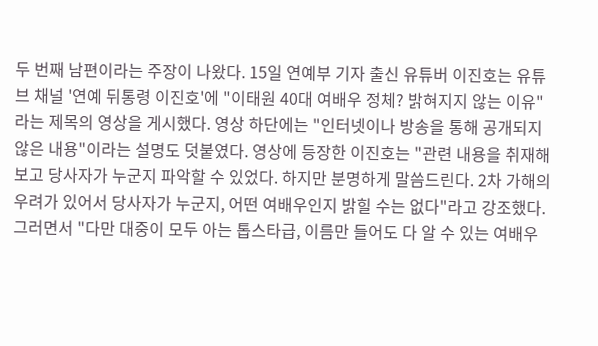두 번째 남편이라는 주장이 나왔다. 15일 연예부 기자 출신 유튜버 이진호는 유튜브 채널 '연예 뒤통령 이진호'에 "이태원 40대 여배우 정체? 밝혀지지 않는 이유"라는 제목의 영상을 게시했다. 영상 하단에는 "인터넷이나 방송을 통해 공개되지 않은 내용"이라는 설명도 덧붙였다. 영상에 등장한 이진호는 "관련 내용을 취재해보고 당사자가 누군지 파악할 수 있었다. 하지만 분명하게 말씀드린다. 2차 가해의 우려가 있어서 당사자가 누군지, 어떤 여배우인지 밝힐 수는 없다"라고 강조했다. 그러면서 "다만 대중이 모두 아는 톱스타급, 이름만 들어도 다 알 수 있는 여배우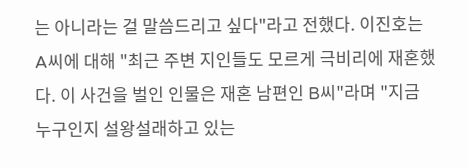는 아니라는 걸 말씀드리고 싶다"라고 전했다. 이진호는 A씨에 대해 "최근 주변 지인들도 모르게 극비리에 재혼했다. 이 사건을 벌인 인물은 재혼 남편인 B씨"라며 "지금 누구인지 설왕설래하고 있는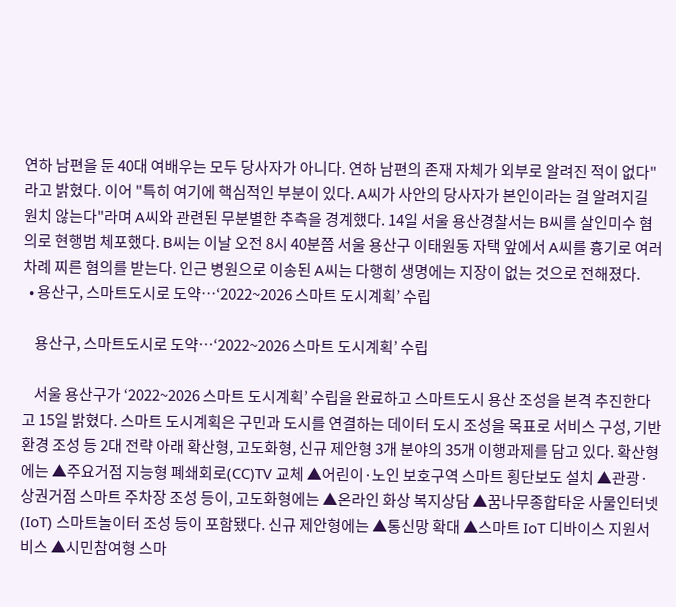연하 남편을 둔 40대 여배우는 모두 당사자가 아니다. 연하 남편의 존재 자체가 외부로 알려진 적이 없다"라고 밝혔다. 이어 "특히 여기에 핵심적인 부분이 있다. A씨가 사안의 당사자가 본인이라는 걸 알려지길 원치 않는다"라며 A씨와 관련된 무분별한 추측을 경계했다. 14일 서울 용산경찰서는 B씨를 살인미수 혐의로 현행범 체포했다. B씨는 이날 오전 8시 40분쯤 서울 용산구 이태원동 자택 앞에서 A씨를 흉기로 여러 차례 찌른 혐의를 받는다. 인근 병원으로 이송된 A씨는 다행히 생명에는 지장이 없는 것으로 전해졌다.
  • 용산구, 스마트도시로 도약…‘2022~2026 스마트 도시계획’ 수립

    용산구, 스마트도시로 도약…‘2022~2026 스마트 도시계획’ 수립

    서울 용산구가 ‘2022~2026 스마트 도시계획’ 수립을 완료하고 스마트도시 용산 조성을 본격 추진한다고 15일 밝혔다. 스마트 도시계획은 구민과 도시를 연결하는 데이터 도시 조성을 목표로 서비스 구성, 기반환경 조성 등 2대 전략 아래 확산형, 고도화형, 신규 제안형 3개 분야의 35개 이행과제를 담고 있다. 확산형에는 ▲주요거점 지능형 폐쇄회로(CC)TV 교체 ▲어린이·노인 보호구역 스마트 횡단보도 설치 ▲관광·상권거점 스마트 주차장 조성 등이, 고도화형에는 ▲온라인 화상 복지상담 ▲꿈나무종합타운 사물인터넷(IoT) 스마트놀이터 조성 등이 포함됐다. 신규 제안형에는 ▲통신망 확대 ▲스마트 IoT 디바이스 지원서비스 ▲시민참여형 스마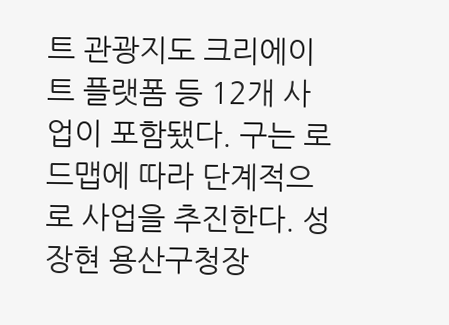트 관광지도 크리에이트 플랫폼 등 12개 사업이 포함됐다. 구는 로드맵에 따라 단계적으로 사업을 추진한다. 성장현 용산구청장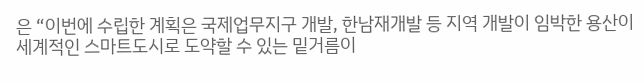은 “이번에 수립한 계획은 국제업무지구 개발, 한남재개발 등 지역 개발이 임박한 용산이 세계적인 스마트도시로 도약할 수 있는 밑거름이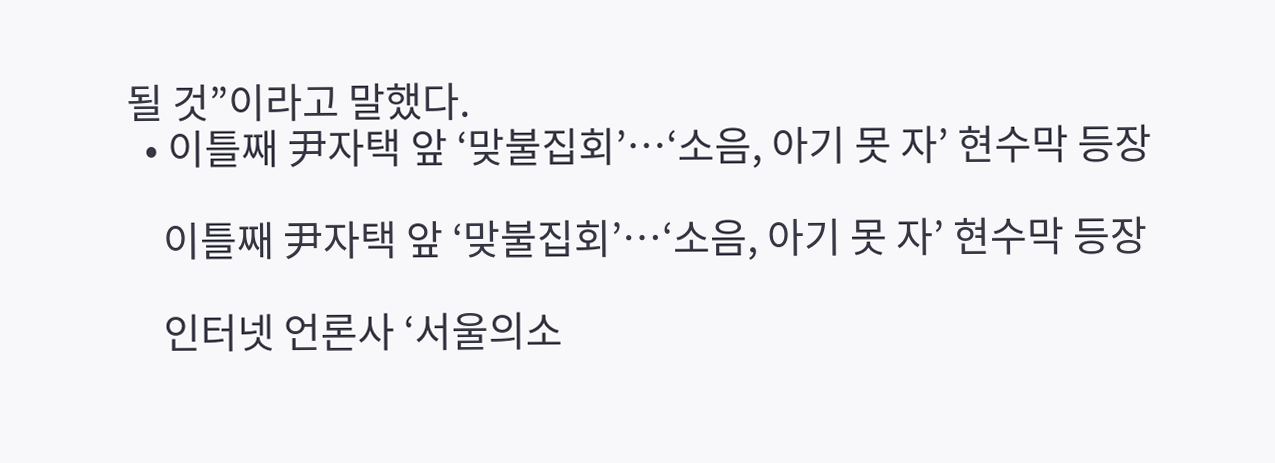될 것”이라고 말했다.
  • 이틀째 尹자택 앞 ‘맞불집회’…‘소음, 아기 못 자’ 현수막 등장

    이틀째 尹자택 앞 ‘맞불집회’…‘소음, 아기 못 자’ 현수막 등장

    인터넷 언론사 ‘서울의소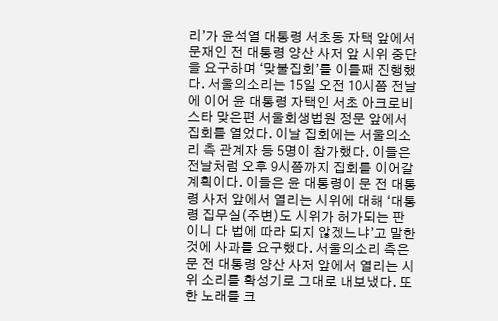리’가 윤석열 대통령 서초동 자택 앞에서 문재인 전 대통령 양산 사저 앞 시위 중단을 요구하며 ‘맞불집회’를 이틀째 진행했다. 서울의소리는 15일 오전 10시쯤 전날에 이어 윤 대통령 자택인 서초 아크로비스타 맞은편 서울회생법원 정문 앞에서 집회를 열었다. 이날 집회에는 서울의소리 측 관계자 등 5명이 참가했다. 이들은 전날처럼 오후 9시쯤까지 집회를 이어갈 계획이다. 이들은 윤 대통령이 문 전 대통령 사저 앞에서 열리는 시위에 대해 ‘대통령 집무실(주변)도 시위가 허가되는 판이니 다 법에 따라 되지 않겠느냐’고 말한 것에 사과를 요구했다. 서울의소리 측은 문 전 대통령 양산 사저 앞에서 열리는 시위 소리를 확성기로 그대로 내보냈다. 또한 노래를 크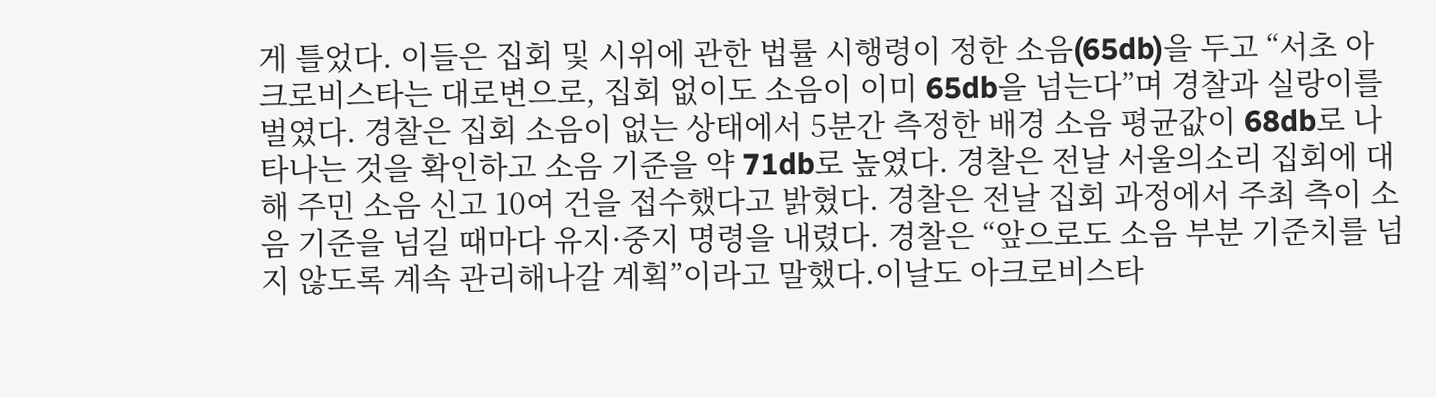게 틀었다. 이들은 집회 및 시위에 관한 법률 시행령이 정한 소음(65db)을 두고 “서초 아크로비스타는 대로변으로, 집회 없이도 소음이 이미 65db을 넘는다”며 경찰과 실랑이를 벌였다. 경찰은 집회 소음이 없는 상태에서 5분간 측정한 배경 소음 평균값이 68db로 나타나는 것을 확인하고 소음 기준을 약 71db로 높였다. 경찰은 전날 서울의소리 집회에 대해 주민 소음 신고 10여 건을 접수했다고 밝혔다. 경찰은 전날 집회 과정에서 주최 측이 소음 기준을 넘길 때마다 유지·중지 명령을 내렸다. 경찰은 “앞으로도 소음 부분 기준치를 넘지 않도록 계속 관리해나갈 계획”이라고 말했다.이날도 아크로비스타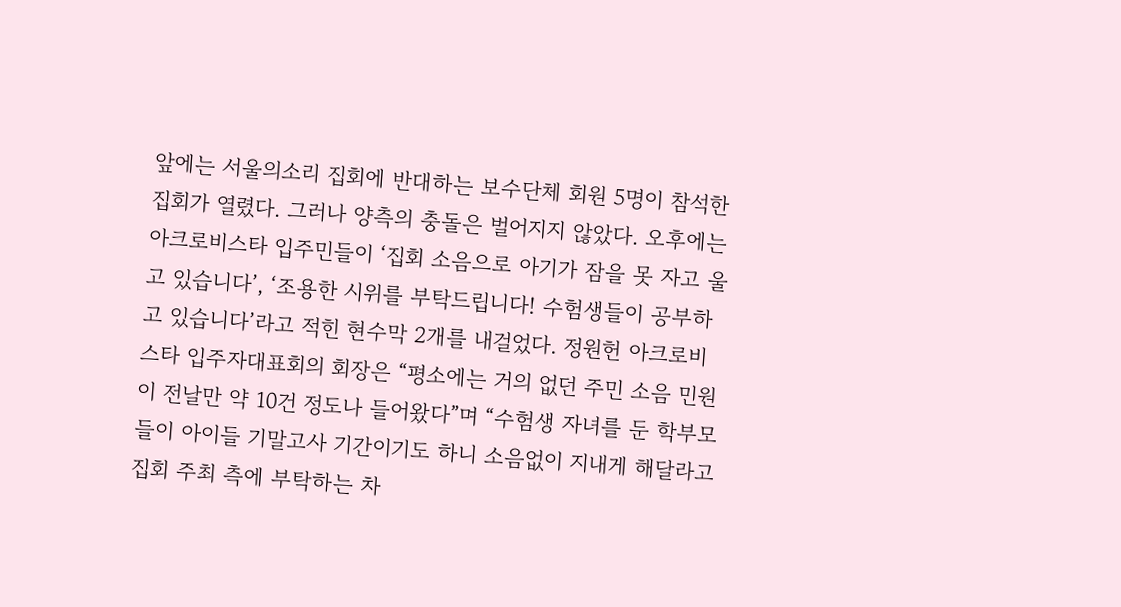앞에는 서울의소리 집회에 반대하는 보수단체 회원 5명이 참석한 집회가 열렸다. 그러나 양측의 충돌은 벌어지지 않았다. 오후에는 아크로비스타 입주민들이 ‘집회 소음으로 아기가 잠을 못 자고 울고 있습니다’, ‘조용한 시위를 부탁드립니다! 수험생들이 공부하고 있습니다’라고 적힌 현수막 2개를 내걸었다. 정원헌 아크로비스타 입주자대표회의 회장은 “평소에는 거의 없던 주민 소음 민원이 전날만 약 10건 정도나 들어왔다”며 “수험생 자녀를 둔 학부모들이 아이들 기말고사 기간이기도 하니 소음없이 지내게 해달라고 집회 주최 측에 부탁하는 차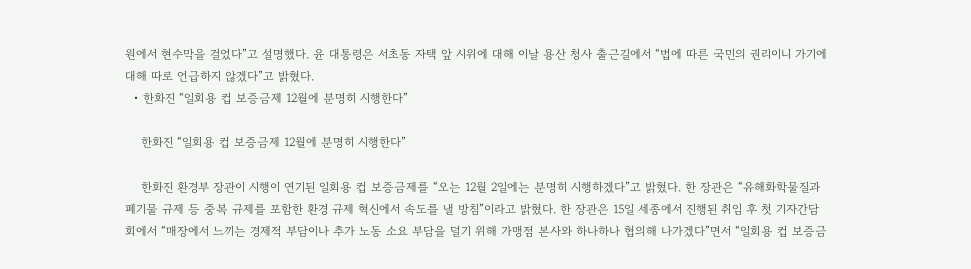원에서 현수막을 걸었다”고 설명했다. 윤 대통령은 서초동 자택 앞 시위에 대해 이날 용산 청사 출근길에서 “법에 따른 국민의 권리이니 가기에 대해 따로 언급하지 않겠다”고 밝혔다.
  • 한화진 “일회용 컵 보증금제 12월에 분명히 시행한다”

    한화진 “일회용 컵 보증금제 12월에 분명히 시행한다”

    한화진 환경부 장관이 시행이 연기된 일회용 컵 보증금제를 “오는 12월 2일에는 분명히 시행하겠다”고 밝혔다. 한 장관은 “유해화학물질과 폐기물 규제 등 중복 규제를 포함한 환경 규제 혁신에서 속도를 낼 방침”이라고 밝혔다. 한 장관은 15일 세종에서 진행된 취임 후 첫 기자간담회에서 “매장에서 느끼는 경제적 부담이나 추가 노동 소요 부담을 덜기 위해 가맹점 본사와 하나하나 협의해 나가겠다”면서 “일회용 컵 보증금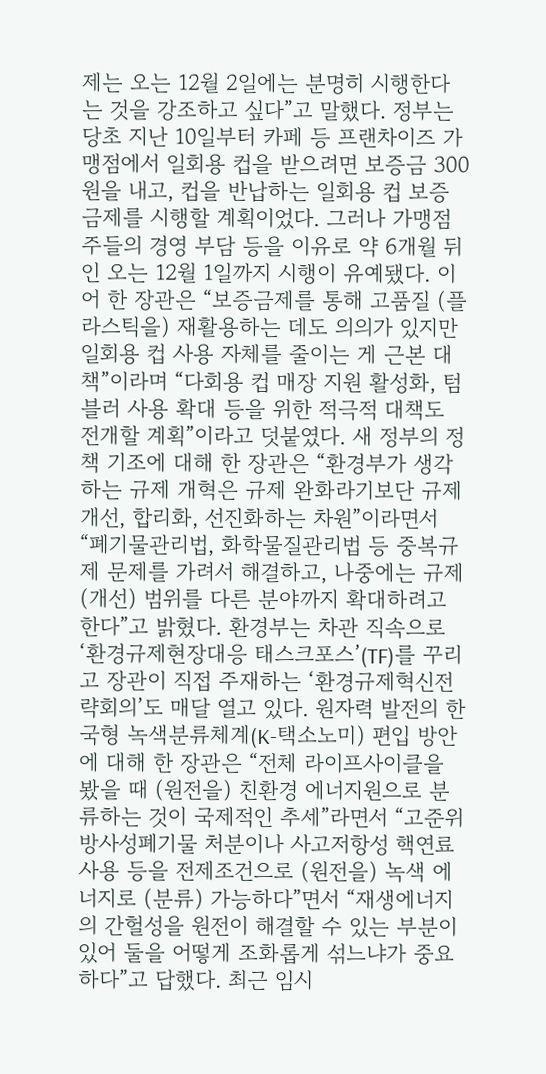제는 오는 12월 2일에는 분명히 시행한다는 것을 강조하고 싶다”고 말했다. 정부는 당초 지난 10일부터 카페 등 프랜차이즈 가맹점에서 일회용 컵을 받으려면 보증금 300원을 내고, 컵을 반납하는 일회용 컵 보증금제를 시행할 계획이었다. 그러나 가맹점주들의 경영 부담 등을 이유로 약 6개월 뒤인 오는 12월 1일까지 시행이 유예됐다. 이어 한 장관은 “보증금제를 통해 고품질 (플라스틱을) 재활용하는 데도 의의가 있지만 일회용 컵 사용 자체를 줄이는 게 근본 대책”이라며 “다회용 컵 매장 지원 활성화, 텀블러 사용 확대 등을 위한 적극적 대책도 전개할 계획”이라고 덧붙였다. 새 정부의 정책 기조에 대해 한 장관은 “환경부가 생각하는 규제 개혁은 규제 완화라기보단 규제 개선, 합리화, 선진화하는 차원”이라면서 “폐기물관리법, 화학물질관리법 등 중복규제 문제를 가려서 해결하고, 나중에는 규제 (개선) 범위를 다른 분야까지 확대하려고 한다”고 밝혔다. 환경부는 차관 직속으로 ‘환경규제현장대응 태스크포스’(TF)를 꾸리고 장관이 직접 주재하는 ‘환경규제혁신전략회의’도 매달 열고 있다. 원자력 발전의 한국형 녹색분류체계(K-택소노미) 편입 방안에 대해 한 장관은 “전체 라이프사이클을 봤을 때 (원전을) 친환경 에너지원으로 분류하는 것이 국제적인 추세”라면서 “고준위 방사성폐기물 처분이나 사고저항성 핵연료 사용 등을 전제조건으로 (원전을) 녹색 에너지로 (분류) 가능하다”면서 “재생에너지의 간헐성을 원전이 해결할 수 있는 부분이 있어 둘을 어떻게 조화롭게 섞느냐가 중요하다”고 답했다. 최근 임시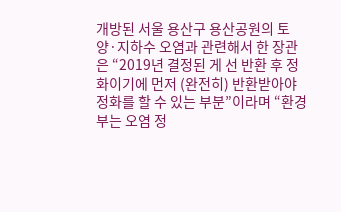개방된 서울 용산구 용산공원의 토양·지하수 오염과 관련해서 한 장관은 “2019년 결정된 게 선 반환 후 정화이기에 먼저 (완전히) 반환받아야 정화를 할 수 있는 부분”이라며 “환경부는 오염 정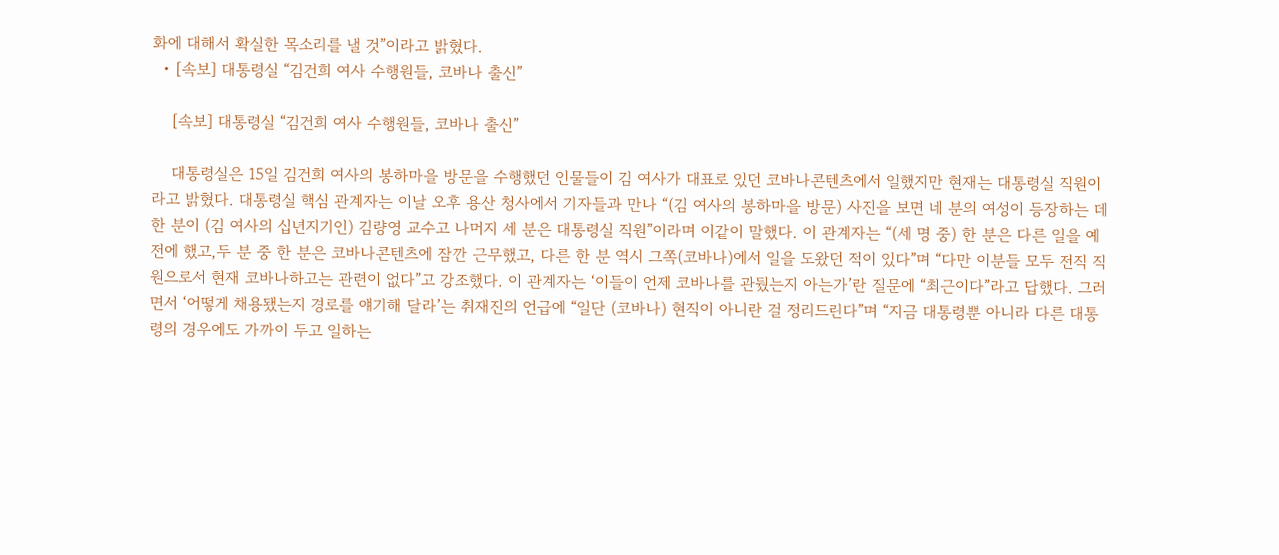화에 대해서 확실한 목소리를 낼 것”이라고 밝혔다.
  • [속보] 대통령실 “김건희 여사 수행원들, 코바나 출신”

    [속보] 대통령실 “김건희 여사 수행원들, 코바나 출신”

    대통령실은 15일 김건희 여사의 봉하마을 방문을 수행했던 인물들이 김 여사가 대표로 있던 코바나콘텐츠에서 일했지만 현재는 대통령실 직원이라고 밝혔다. 대통령실 핵심 관계자는 이날 오후 용산 청사에서 기자들과 만나 “(김 여사의 봉하마을 방문) 사진을 보면 네 분의 여성이 등장하는 데 한 분이 (김 여사의 십년지기인) 김량영 교수고 나머지 세 분은 대통령실 직원”이라며 이같이 말했다. 이 관계자는 “(세 명 중) 한 분은 다른 일을 예전에 했고,두 분 중 한 분은 코바나콘텐츠에 잠깐 근무했고, 다른 한 분 역시 그쪽(코바나)에서 일을 도왔던 적이 있다”며 “다만 이분들 모두 전직 직원으로서 현재 코바나하고는 관련이 없다”고 강조했다. 이 관계자는 ‘이들이 언제 코바나를 관뒀는지 아는가’란 질문에 “최근이다”라고 답했다. 그러면서 ‘어떻게 채용됐는지 경로를 얘기해 달라’는 취재진의 언급에 “일단 (코바나) 현직이 아니란 걸 정리드린다”며 “지금 대통령뿐 아니라 다른 대통령의 경우에도 가까이 두고 일하는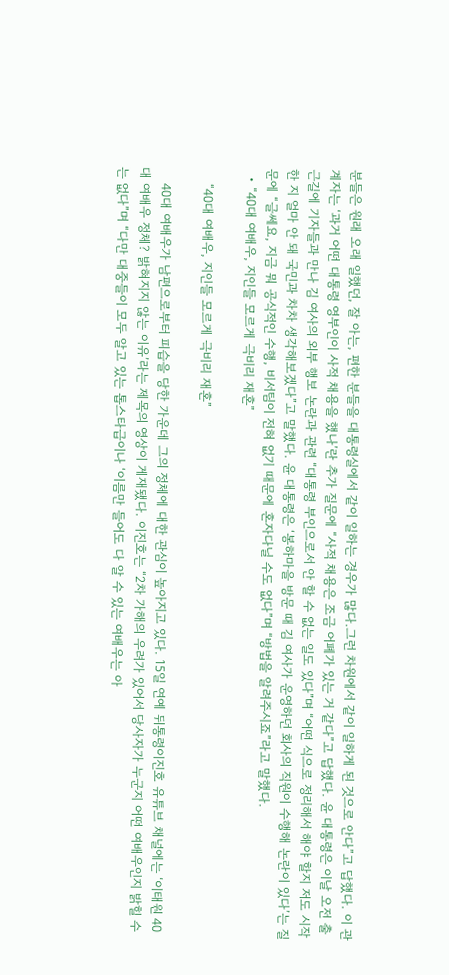분들은 원래 오래 일했던, 잘 아는, 편한 분들을 대통령실에서 같이 일하는 경우가 많다.그런 차원에서 같이 일하게 된 것으로 안다”고 답했다. 이 관계자는 ‘과거 어떤 대통령 영부인이 사적 채용을 했나’란 추가 질문에 “사적 채용은 조금 어폐가 있는 거 같다”고 답했다. 윤 대통령은 이날 오전 출근길에 기자들과 만나 김 여사의 외부 행보 논란과 관련 “대통령 부인으로서 안 할 수 없는 일도 있다”며 “어떤 식으로 정리해서 해야 할지 저도 시작한 지 얼마 안 돼 국민과 차차 생각해보겠다”고 말했다. 윤 대통령은 ‘봉하마을 방문 때 김 여사가 운영하던 회사의 직원이 수행해 논란이 있다’는 질문에 “글쎄요, 지금 뭐 공식적인 수행, 비서팀이 전혀 없기 때문에 혼자다닐 수도 없다”며 “방법을 알려주시죠”라고 말했다.
  • “40대 여배우, 지인들 모르게 극비리 재혼”

    “40대 여배우, 지인들 모르게 극비리 재혼”

    40대 여배우가 남편으로부터 피습을 당한 가운데 그의 정체에 대한 관심이 높아지고 있다. 15일 연예 뒤통령이진호 유튜브 채널에는 ‘이태원 40대 여배우 정체? 밝혀지지 않는 이유’라는 제목의 영상이 게재됐다. 이진호는 “2차 가해의 우려가 있어서 당사자가 누군지 어떤 여배우인지 밝힐 수는 없다”며 “다만 대중들이 모두 알고 있는 톱스타급이나 ‘이름만 들어도 다 알 수 있는 여배우는 아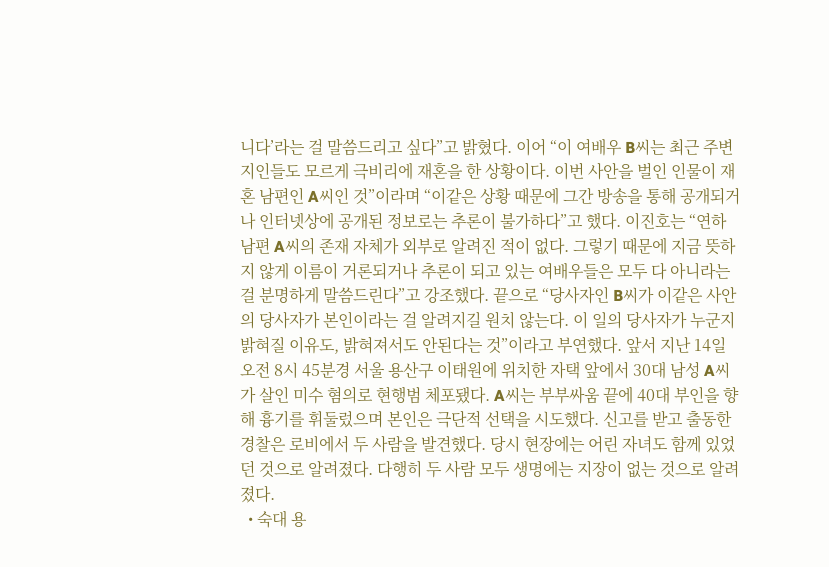니다’라는 걸 말씀드리고 싶다”고 밝혔다. 이어 “이 여배우 B씨는 최근 주변 지인들도 모르게 극비리에 재혼을 한 상황이다. 이번 사안을 벌인 인물이 재혼 남편인 A씨인 것”이라며 “이같은 상황 때문에 그간 방송을 통해 공개되거나 인터넷상에 공개된 정보로는 추론이 불가하다”고 했다. 이진호는 “연하 남편 A씨의 존재 자체가 외부로 알려진 적이 없다. 그렇기 때문에 지금 뜻하지 않게 이름이 거론되거나 추론이 되고 있는 여배우들은 모두 다 아니라는 걸 분명하게 말씀드린다”고 강조했다. 끝으로 “당사자인 B씨가 이같은 사안의 당사자가 본인이라는 걸 알려지길 원치 않는다. 이 일의 당사자가 누군지 밝혀질 이유도, 밝혀져서도 안된다는 것”이라고 부연했다. 앞서 지난 14일 오전 8시 45분경 서울 용산구 이태원에 위치한 자택 앞에서 30대 남성 A씨가 살인 미수 혐의로 현행범 체포됐다. A씨는 부부싸움 끝에 40대 부인을 향해 흉기를 휘둘렀으며 본인은 극단적 선택을 시도했다. 신고를 받고 출동한 경찰은 로비에서 두 사람을 발견했다. 당시 현장에는 어린 자녀도 함께 있었던 것으로 알려졌다. 다행히 두 사람 모두 생명에는 지장이 없는 것으로 알려졌다.
  • 숙대 용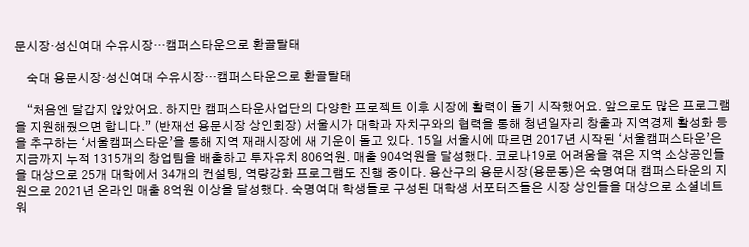문시장·성신여대 수유시장…캠퍼스타운으로 환골탈태

    숙대 용문시장·성신여대 수유시장…캠퍼스타운으로 환골탈태

    “처음엔 달갑지 않았어요. 하지만 캠퍼스타운사업단의 다양한 프로젝트 이후 시장에 활력이 돌기 시작했어요. 앞으로도 많은 프로그램을 지원해줬으면 합니다.” (반재선 용문시장 상인회장) 서울시가 대학과 자치구와의 협력을 통해 청년일자리 창출과 지역경제 활성화 등을 추구하는 ‘서울캠퍼스타운’을 통해 지역 재래시장에 새 기운이 돌고 있다. 15일 서울시에 따르면 2017년 시작된 ‘서울캠퍼스타운’은 지금까지 누적 1315개의 창업팀을 배출하고 투자유치 806억원. 매출 904억원을 달성했다. 코로나19로 어려움을 겪은 지역 소상공인들을 대상으로 25개 대학에서 34개의 컨설팅, 역량강화 프로그램도 진행 중이다. 용산구의 용문시장(용문동)은 숙명여대 캠퍼스타운의 지원으로 2021년 온라인 매출 8억원 이상을 달성했다. 숙명여대 학생들로 구성된 대학생 서포터즈들은 시장 상인들을 대상으로 소셜네트워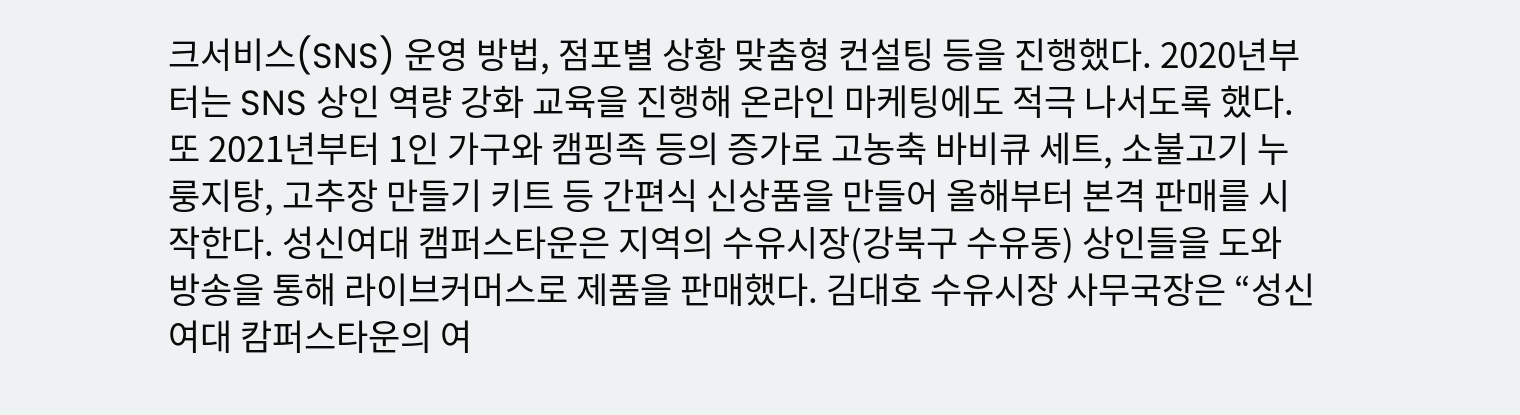크서비스(SNS) 운영 방법, 점포별 상황 맞춤형 컨설팅 등을 진행했다. 2020년부터는 SNS 상인 역량 강화 교육을 진행해 온라인 마케팅에도 적극 나서도록 했다. 또 2021년부터 1인 가구와 캠핑족 등의 증가로 고농축 바비큐 세트, 소불고기 누룽지탕, 고추장 만들기 키트 등 간편식 신상품을 만들어 올해부터 본격 판매를 시작한다. 성신여대 캠퍼스타운은 지역의 수유시장(강북구 수유동) 상인들을 도와 방송을 통해 라이브커머스로 제품을 판매했다. 김대호 수유시장 사무국장은 “성신여대 캄퍼스타운의 여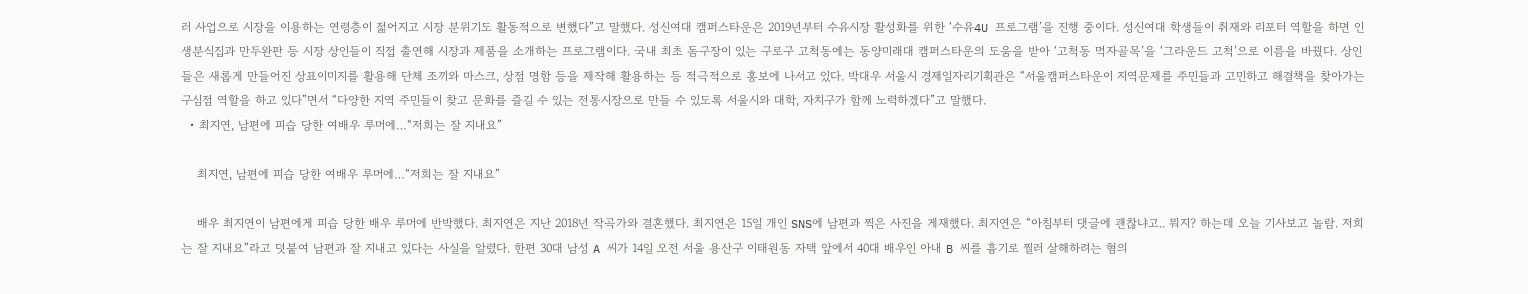러 사업으로 시장을 이용하는 연령층이 젊어지고 시장 분위기도 활동적으로 변했다”고 말했다. 성신여대 캠퍼스타운은 2019년부터 수유시장 활성화를 위한 ‘수유4U 프로그램’을 진행 중이다. 성신여대 학생들이 취재와 리포터 역할을 하면 인생분식집과 만두완판 등 시장 상인들이 직접 출연해 시장과 제품을 소개하는 프로그램이다. 국내 최초 돔구장이 있는 구로구 고척동에는 동양미래대 캠퍼스타운의 도움을 받아 ‘고척동 먹자골목’을 ‘그라운드 고척’으로 이름을 바꿨다. 상인들은 새롭게 만들어진 상표이미지를 활용해 단체 조끼와 마스크, 상점 명함 등을 제작해 활용하는 등 적극적으로 홍보에 나서고 있다. 박대우 서울시 경제일자리기획관은 “서울캠퍼스타운이 지역문제를 주민들과 고민하고 해결책을 찾아가는 구심점 역할을 하고 있다”면서 “다양한 지역 주민들이 찾고 문화를 즐길 수 있는 전통시장으로 만들 수 있도록 서울시와 대학, 자치구가 함께 노력하겠다”고 말했다.
  • 최지연, 남편에 피습 당한 여배우 루머에…“저희는 잘 지내요”

    최지연, 남편에 피습 당한 여배우 루머에…“저희는 잘 지내요”

    배우 최지연이 남편에게 피습 당한 배우 루머에 반박했다. 최지연은 지난 2018년 작곡가와 결혼했다. 최지연은 15일 개인 SNS에 남편과 찍은 사진을 게재했다. 최지연은 “아침부터 댓글에 괜찮냐고.. 뭐지? 하는데 오늘 기사보고 놀람. 저희는 잘 지내요”라고 덧붙여 남편과 잘 지내고 있다는 사실을 알렸다. 한편 30대 남성 A 씨가 14일 오전 서울 용산구 이태원동 자택 앞에서 40대 배우인 아내 B 씨를 흉기로 찔러 살해하려는 혐의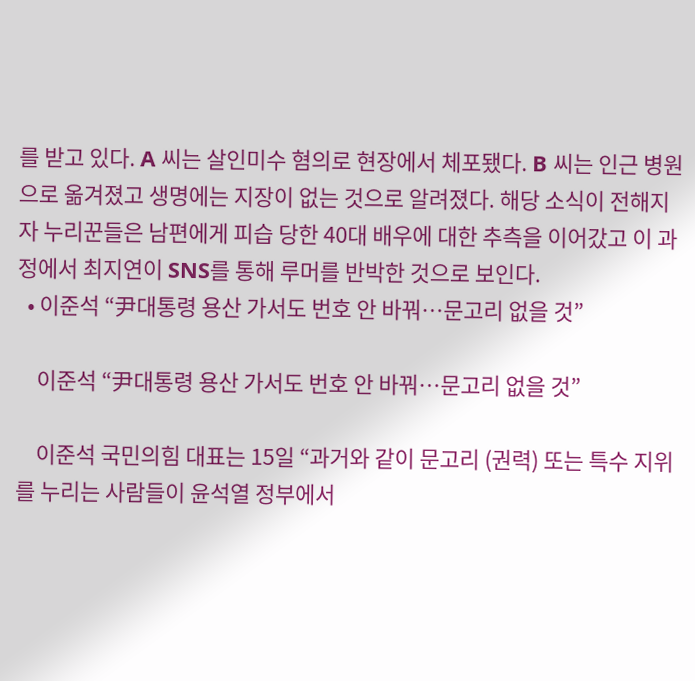를 받고 있다. A 씨는 살인미수 혐의로 현장에서 체포됐다. B 씨는 인근 병원으로 옮겨졌고 생명에는 지장이 없는 것으로 알려졌다. 해당 소식이 전해지자 누리꾼들은 남편에게 피습 당한 40대 배우에 대한 추측을 이어갔고 이 과정에서 최지연이 SNS를 통해 루머를 반박한 것으로 보인다.
  • 이준석 “尹대통령 용산 가서도 번호 안 바꿔…문고리 없을 것”

    이준석 “尹대통령 용산 가서도 번호 안 바꿔…문고리 없을 것”

    이준석 국민의힘 대표는 15일 “과거와 같이 문고리 (권력) 또는 특수 지위를 누리는 사람들이 윤석열 정부에서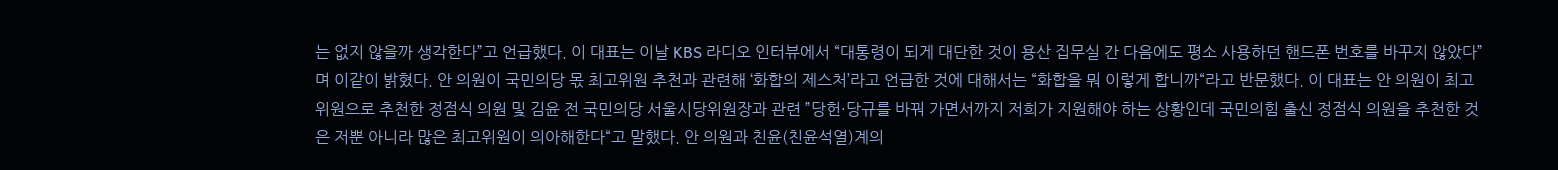는 없지 않을까 생각한다”고 언급했다. 이 대표는 이날 KBS 라디오 인터뷰에서 “대통령이 되게 대단한 것이 용산 집무실 간 다음에도 평소 사용하던 핸드폰 번호를 바꾸지 않았다”며 이같이 밝혔다. 안 의원이 국민의당 몫 최고위원 추천과 관련해 ‘화합의 제스처’라고 언급한 것에 대해서는 “화합을 뭐 이렇게 합니까“라고 반문했다. 이 대표는 안 의원이 최고위원으로 추천한 정점식 의원 및 김윤 전 국민의당 서울시당위원장과 관련 ”당헌·당규를 바꿔 가면서까지 저희가 지원해야 하는 상황인데 국민의힘 출신 정점식 의원을 추천한 것은 저뿐 아니라 많은 최고위원이 의아해한다“고 말했다. 안 의원과 친윤(친윤석열)계의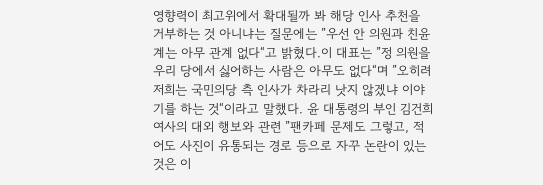영향력이 최고위에서 확대될까 봐 해당 인사 추천을 거부하는 것 아니냐는 질문에는 ”우선 안 의원과 친윤계는 아무 관계 없다“고 밝혔다.이 대표는 ”정 의원을 우리 당에서 싫어하는 사람은 아무도 없다“며 ”오히려 저희는 국민의당 측 인사가 차라리 낫지 않겠냐 이야기를 하는 것“이라고 말했다. 윤 대통령의 부인 김건희 여사의 대외 행보와 관련 ”팬카페 문제도 그렇고, 적어도 사진이 유통되는 경로 등으로 자꾸 논란이 있는 것은 이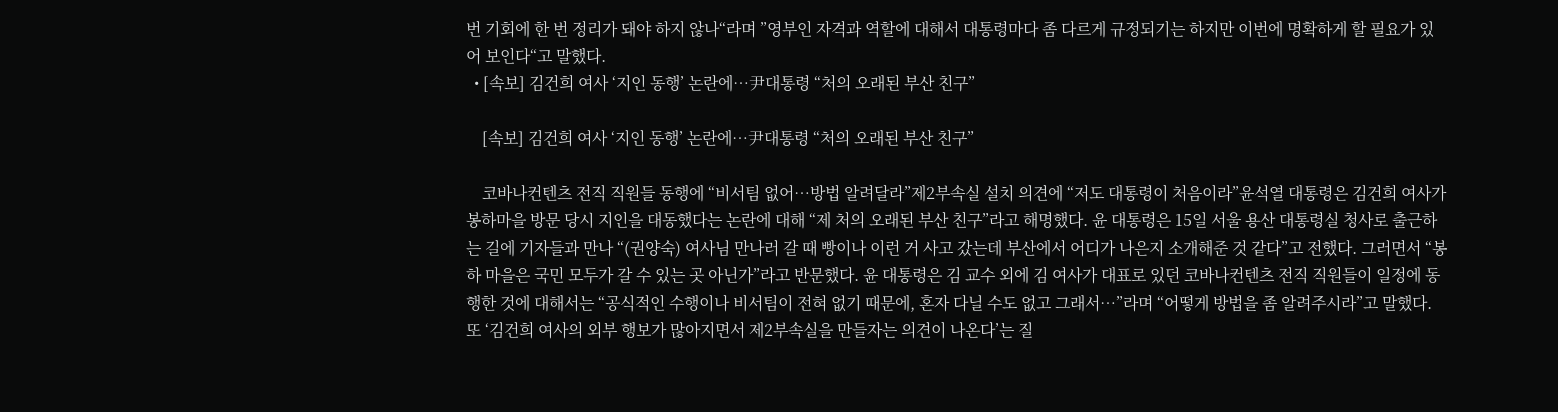번 기회에 한 번 정리가 돼야 하지 않나“라며 ”영부인 자격과 역할에 대해서 대통령마다 좀 다르게 규정되기는 하지만 이번에 명확하게 할 필요가 있어 보인다“고 말했다.
  • [속보] 김건희 여사 ‘지인 동행’ 논란에…尹대통령 “처의 오래된 부산 친구”

    [속보] 김건희 여사 ‘지인 동행’ 논란에…尹대통령 “처의 오래된 부산 친구”

    코바나컨텐츠 전직 직원들 동행에 “비서팀 없어…방법 알려달라”제2부속실 설치 의견에 “저도 대통령이 처음이라”윤석열 대통령은 김건희 여사가 봉하마을 방문 당시 지인을 대동했다는 논란에 대해 “제 처의 오래된 부산 친구”라고 해명했다. 윤 대통령은 15일 서울 용산 대통령실 청사로 출근하는 길에 기자들과 만나 “(권양숙) 여사님 만나러 갈 때 빵이나 이런 거 사고 갔는데 부산에서 어디가 나은지 소개해준 것 같다”고 전했다. 그러면서 “봉하 마을은 국민 모두가 갈 수 있는 곳 아닌가”라고 반문했다. 윤 대통령은 김 교수 외에 김 여사가 대표로 있던 코바나컨텐츠 전직 직원들이 일정에 동행한 것에 대해서는 “공식적인 수행이나 비서팀이 전혀 없기 때문에, 혼자 다닐 수도 없고 그래서…”라며 “어떻게 방법을 좀 알려주시라”고 말했다. 또 ‘김건희 여사의 외부 행보가 많아지면서 제2부속실을 만들자는 의견이 나온다’는 질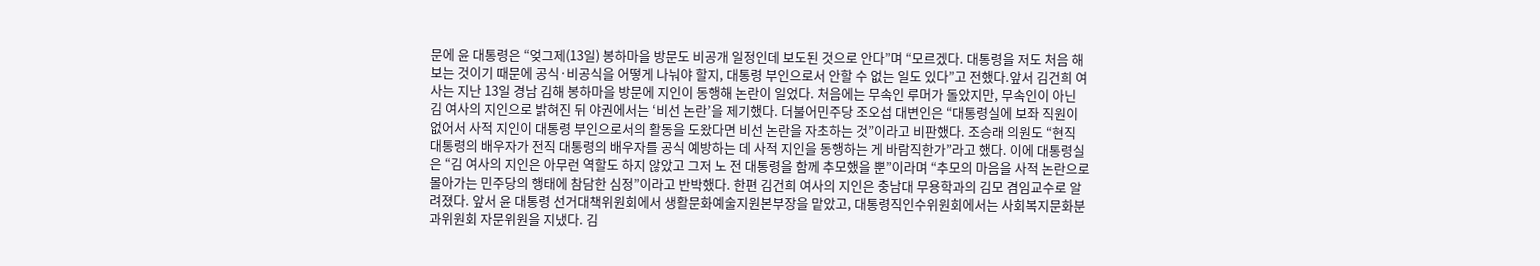문에 윤 대통령은 “엊그제(13일) 봉하마을 방문도 비공개 일정인데 보도된 것으로 안다”며 “모르겠다. 대통령을 저도 처음 해보는 것이기 때문에 공식·비공식을 어떻게 나눠야 할지, 대통령 부인으로서 안할 수 없는 일도 있다”고 전했다.앞서 김건희 여사는 지난 13일 경남 김해 봉하마을 방문에 지인이 동행해 논란이 일었다. 처음에는 무속인 루머가 돌았지만, 무속인이 아닌 김 여사의 지인으로 밝혀진 뒤 야권에서는 ‘비선 논란’을 제기했다. 더불어민주당 조오섭 대변인은 “대통령실에 보좌 직원이 없어서 사적 지인이 대통령 부인으로서의 활동을 도왔다면 비선 논란을 자초하는 것”이라고 비판했다. 조승래 의원도 “현직 대통령의 배우자가 전직 대통령의 배우자를 공식 예방하는 데 사적 지인을 동행하는 게 바람직한가”라고 했다. 이에 대통령실은 “김 여사의 지인은 아무런 역할도 하지 않았고 그저 노 전 대통령을 함께 추모했을 뿐”이라며 “추모의 마음을 사적 논란으로 몰아가는 민주당의 행태에 참담한 심정”이라고 반박했다. 한편 김건희 여사의 지인은 충남대 무용학과의 김모 겸임교수로 알려졌다. 앞서 윤 대통령 선거대책위원회에서 생활문화예술지원본부장을 맡았고, 대통령직인수위원회에서는 사회복지문화분과위원회 자문위원을 지냈다. 김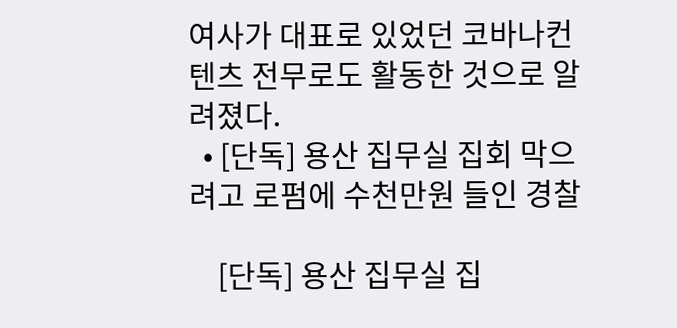여사가 대표로 있었던 코바나컨텐츠 전무로도 활동한 것으로 알려졌다.
  • [단독] 용산 집무실 집회 막으려고 로펌에 수천만원 들인 경찰

    [단독] 용산 집무실 집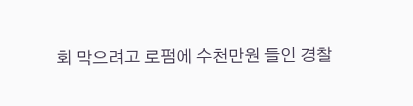회 막으려고 로펌에 수천만원 들인 경찰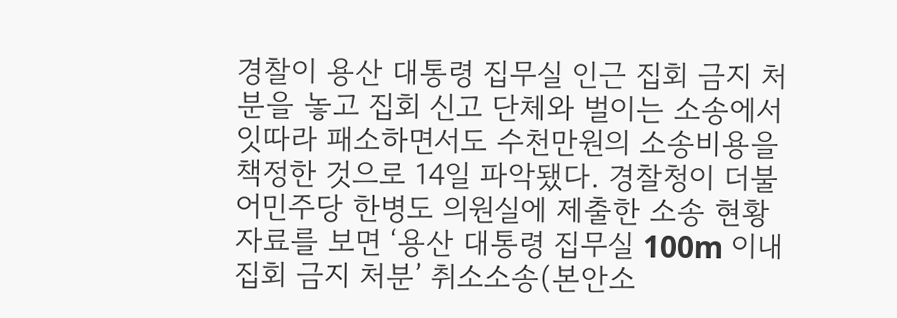경찰이 용산 대통령 집무실 인근 집회 금지 처분을 놓고 집회 신고 단체와 벌이는 소송에서 잇따라 패소하면서도 수천만원의 소송비용을 책정한 것으로 14일 파악됐다. 경찰청이 더불어민주당 한병도 의원실에 제출한 소송 현황 자료를 보면 ‘용산 대통령 집무실 100m 이내 집회 금지 처분’ 취소소송(본안소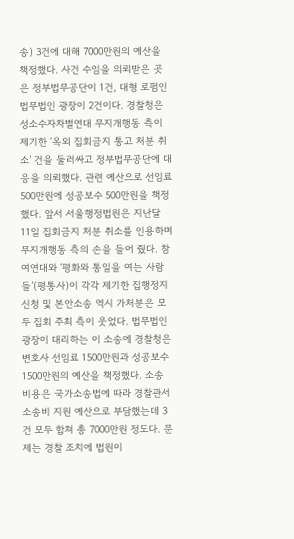송) 3건에 대해 7000만원의 예산을 책정했다. 사건 수임을 의뢰받은 곳은 정부법무공단이 1건, 대형 로펌인 법무법인 광장이 2건이다. 경찰청은 성소수자차별연대 무지개행동 측이 제기한 ‘옥외 집회금지 통고 처분 취소’ 건을 둘러싸고 정부법무공단에 대응을 의뢰했다. 관련 예산으로 선임료 500만원에 성공보수 500만원을 책정했다. 앞서 서울행정법원은 지난달 11일 집회금지 처분 취소를 인용하며 무지개행동 측의 손을 들어 줬다. 참여연대와 ‘평화와 통일을 여는 사람들’(평통사)이 각각 제기한 집행정지 신청 및 본안소송 역시 가처분은 모두 집회 주최 측이 웃었다. 법무법인 광장이 대리하는 이 소송에 경찰청은 변호사 선임료 1500만원과 성공보수 1500만원의 예산을 책정했다. 소송 비용은 국가소송법에 따라 경찰관서 소송비 지원 예산으로 부담했는데 3건 모두 합쳐 총 7000만원 정도다. 문제는 경찰 조치에 법원이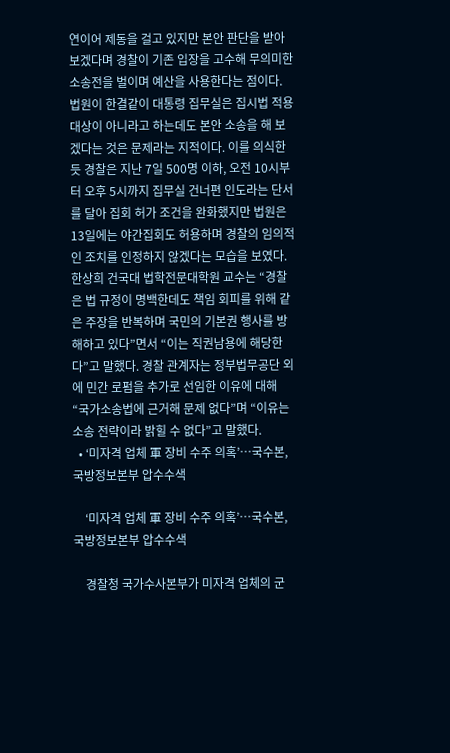연이어 제동을 걸고 있지만 본안 판단을 받아 보겠다며 경찰이 기존 입장을 고수해 무의미한 소송전을 벌이며 예산을 사용한다는 점이다. 법원이 한결같이 대통령 집무실은 집시법 적용 대상이 아니라고 하는데도 본안 소송을 해 보겠다는 것은 문제라는 지적이다. 이를 의식한 듯 경찰은 지난 7일 500명 이하, 오전 10시부터 오후 5시까지 집무실 건너편 인도라는 단서를 달아 집회 허가 조건을 완화했지만 법원은 13일에는 야간집회도 허용하며 경찰의 임의적인 조치를 인정하지 않겠다는 모습을 보였다. 한상희 건국대 법학전문대학원 교수는 “경찰은 법 규정이 명백한데도 책임 회피를 위해 같은 주장을 반복하며 국민의 기본권 행사를 방해하고 있다”면서 “이는 직권남용에 해당한다”고 말했다. 경찰 관계자는 정부법무공단 외에 민간 로펌을 추가로 선임한 이유에 대해 “국가소송법에 근거해 문제 없다”며 “이유는 소송 전략이라 밝힐 수 없다”고 말했다.
  • ‘미자격 업체 軍 장비 수주 의혹’…국수본, 국방정보본부 압수수색

    ‘미자격 업체 軍 장비 수주 의혹’…국수본, 국방정보본부 압수수색

    경찰청 국가수사본부가 미자격 업체의 군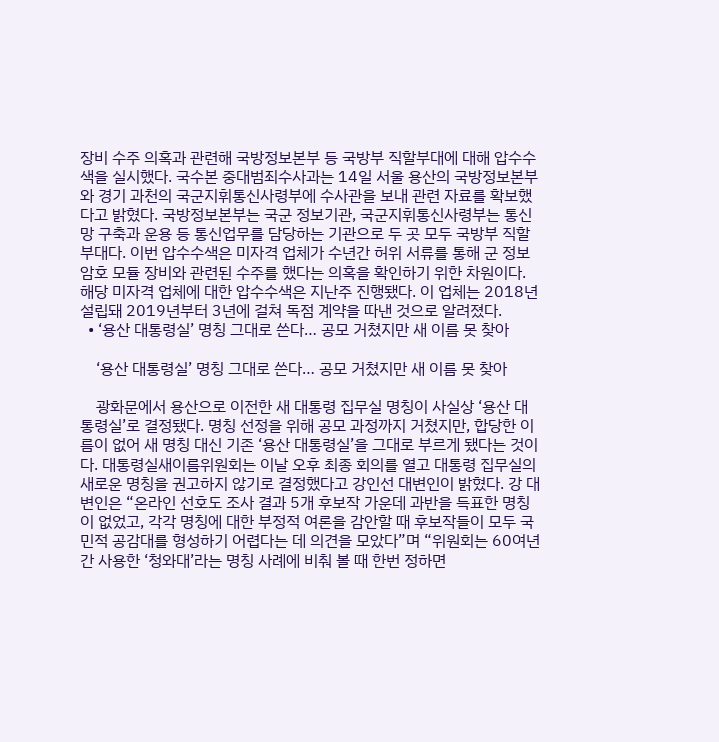장비 수주 의혹과 관련해 국방정보본부 등 국방부 직할부대에 대해 압수수색을 실시했다. 국수본 중대범죄수사과는 14일 서울 용산의 국방정보본부와 경기 과천의 국군지휘통신사령부에 수사관을 보내 관련 자료를 확보했다고 밝혔다. 국방정보본부는 국군 정보기관, 국군지휘통신사령부는 통신망 구축과 운용 등 통신업무를 담당하는 기관으로 두 곳 모두 국방부 직할부대다. 이번 압수수색은 미자격 업체가 수년간 허위 서류를 통해 군 정보 암호 모듈 장비와 관련된 수주를 했다는 의혹을 확인하기 위한 차원이다. 해당 미자격 업체에 대한 압수수색은 지난주 진행됐다. 이 업체는 2018년 설립돼 2019년부터 3년에 걸쳐 독점 계약을 따낸 것으로 알려졌다.
  • ‘용산 대통령실’ 명칭 그대로 쓴다… 공모 거쳤지만 새 이름 못 찾아

    ‘용산 대통령실’ 명칭 그대로 쓴다… 공모 거쳤지만 새 이름 못 찾아

    광화문에서 용산으로 이전한 새 대통령 집무실 명칭이 사실상 ‘용산 대통령실’로 결정됐다. 명칭 선정을 위해 공모 과정까지 거쳤지만, 합당한 이름이 없어 새 명칭 대신 기존 ‘용산 대통령실’을 그대로 부르게 됐다는 것이다. 대통령실새이름위원회는 이날 오후 최종 회의를 열고 대통령 집무실의 새로운 명칭을 권고하지 않기로 결정했다고 강인선 대변인이 밝혔다. 강 대변인은 “온라인 선호도 조사 결과 5개 후보작 가운데 과반을 득표한 명칭이 없었고, 각각 명칭에 대한 부정적 여론을 감안할 때 후보작들이 모두 국민적 공감대를 형성하기 어렵다는 데 의견을 모았다”며 “위원회는 60여년간 사용한 ‘청와대’라는 명칭 사례에 비춰 볼 때 한번 정하면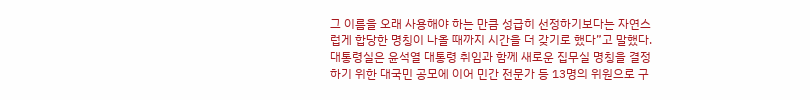그 이름을 오래 사용해야 하는 만큼 성급히 선정하기보다는 자연스럽게 합당한 명칭이 나올 때까지 시간을 더 갖기로 했다”고 말했다. 대통령실은 윤석열 대통령 취임과 함께 새로운 집무실 명칭을 결정하기 위한 대국민 공모에 이어 민간 전문가 등 13명의 위원으로 구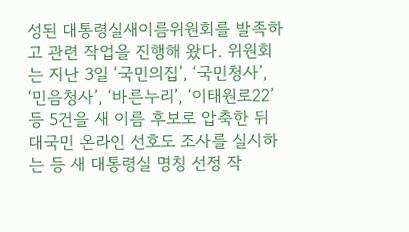성된 대통령실새이름위원회를 발족하고 관련 작업을 진행해 왔다. 위원회는 지난 3일 ‘국민의집’, ‘국민청사’, ‘민음청사’, ‘바른누리’, ‘이태원로22’ 등 5건을 새 이름 후보로 압축한 뒤 대국민 온라인 선호도 조사를 실시하는 등 새 대통령실 명칭 선정 작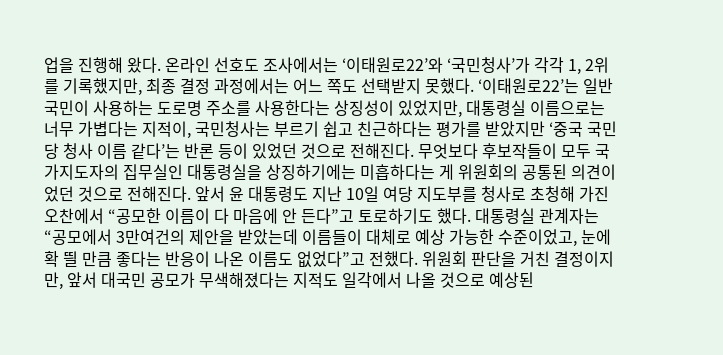업을 진행해 왔다. 온라인 선호도 조사에서는 ‘이태원로22’와 ‘국민청사’가 각각 1, 2위를 기록했지만, 최종 결정 과정에서는 어느 쪽도 선택받지 못했다. ‘이태원로22’는 일반 국민이 사용하는 도로명 주소를 사용한다는 상징성이 있었지만, 대통령실 이름으로는 너무 가볍다는 지적이, 국민청사는 부르기 쉽고 친근하다는 평가를 받았지만 ‘중국 국민당 청사 이름 같다’는 반론 등이 있었던 것으로 전해진다. 무엇보다 후보작들이 모두 국가지도자의 집무실인 대통령실을 상징하기에는 미흡하다는 게 위원회의 공통된 의견이었던 것으로 전해진다. 앞서 윤 대통령도 지난 10일 여당 지도부를 청사로 초청해 가진 오찬에서 “공모한 이름이 다 마음에 안 든다”고 토로하기도 했다. 대통령실 관계자는 “공모에서 3만여건의 제안을 받았는데 이름들이 대체로 예상 가능한 수준이었고, 눈에 확 띌 만큼 좋다는 반응이 나온 이름도 없었다”고 전했다. 위원회 판단을 거친 결정이지만, 앞서 대국민 공모가 무색해졌다는 지적도 일각에서 나올 것으로 예상된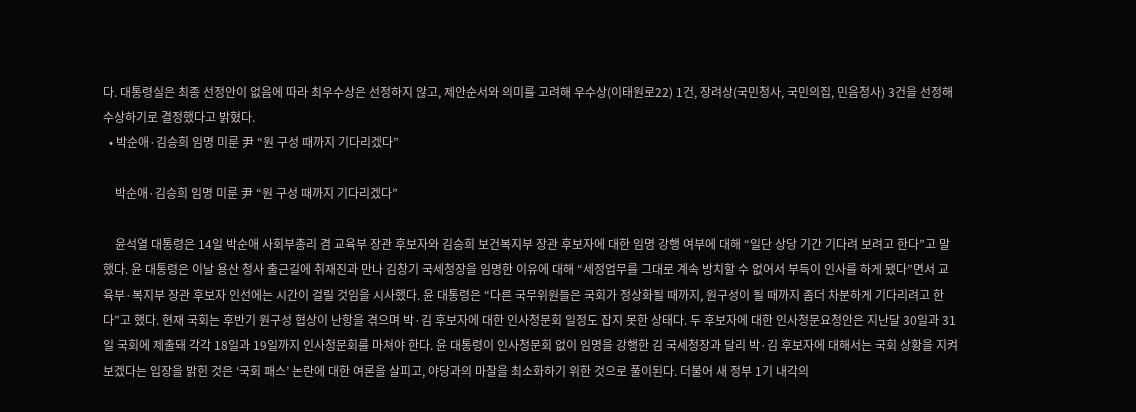다. 대통령실은 최종 선정안이 없음에 따라 최우수상은 선정하지 않고, 제안순서와 의미를 고려해 우수상(이태원로22) 1건, 장려상(국민청사, 국민의집, 민음청사) 3건을 선정해 수상하기로 결정했다고 밝혔다.
  • 박순애·김승희 임명 미룬 尹 “원 구성 때까지 기다리겠다”

    박순애·김승희 임명 미룬 尹 “원 구성 때까지 기다리겠다”

    윤석열 대통령은 14일 박순애 사회부총리 겸 교육부 장관 후보자와 김승희 보건복지부 장관 후보자에 대한 임명 강행 여부에 대해 “일단 상당 기간 기다려 보려고 한다”고 말했다. 윤 대통령은 이날 용산 청사 출근길에 취재진과 만나 김창기 국세청장을 임명한 이유에 대해 “세정업무를 그대로 계속 방치할 수 없어서 부득이 인사를 하게 됐다”면서 교육부·복지부 장관 후보자 인선에는 시간이 걸릴 것임을 시사했다. 윤 대통령은 “다른 국무위원들은 국회가 정상화될 때까지, 원구성이 될 때까지 좀더 차분하게 기다리려고 한다”고 했다. 현재 국회는 후반기 원구성 협상이 난항을 겪으며 박·김 후보자에 대한 인사청문회 일정도 잡지 못한 상태다. 두 후보자에 대한 인사청문요청안은 지난달 30일과 31일 국회에 제출돼 각각 18일과 19일까지 인사청문회를 마쳐야 한다. 윤 대통령이 인사청문회 없이 임명을 강행한 김 국세청장과 달리 박·김 후보자에 대해서는 국회 상황을 지켜보겠다는 입장을 밝힌 것은 ‘국회 패스’ 논란에 대한 여론을 살피고, 야당과의 마찰을 최소화하기 위한 것으로 풀이된다. 더불어 새 정부 1기 내각의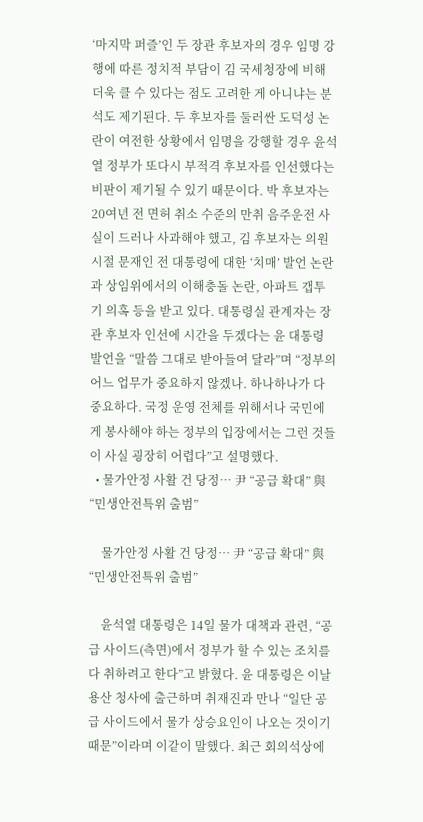‘마지막 퍼즐’인 두 장관 후보자의 경우 임명 강행에 따른 정치적 부담이 김 국세청장에 비해 더욱 클 수 있다는 점도 고려한 게 아니냐는 분석도 제기된다. 두 후보자를 둘러싼 도덕성 논란이 여전한 상황에서 임명을 강행할 경우 윤석열 정부가 또다시 부적격 후보자를 인선했다는 비판이 제기될 수 있기 때문이다. 박 후보자는 20여년 전 면허 취소 수준의 만취 음주운전 사실이 드러나 사과해야 했고, 김 후보자는 의원 시절 문재인 전 대통령에 대한 ‘치매’ 발언 논란과 상임위에서의 이해충돌 논란, 아파트 갭투기 의혹 등을 받고 있다. 대통령실 관계자는 장관 후보자 인선에 시간을 두겠다는 윤 대통령 발언을 “말씀 그대로 받아들여 달라”며 “정부의 어느 업무가 중요하지 않겠나. 하나하나가 다 중요하다. 국정 운영 전체를 위해서나 국민에게 봉사해야 하는 정부의 입장에서는 그런 것들이 사실 굉장히 어렵다”고 설명했다.
  • 물가안정 사활 건 당정… 尹 “공급 확대” 與 “민생안전특위 출범”

    물가안정 사활 건 당정… 尹 “공급 확대” 與 “민생안전특위 출범”

    윤석열 대통령은 14일 물가 대책과 관련, “공급 사이드(측면)에서 정부가 할 수 있는 조치를 다 취하려고 한다”고 밝혔다. 윤 대통령은 이날 용산 청사에 출근하며 취재진과 만나 “일단 공급 사이드에서 물가 상승요인이 나오는 것이기 때문”이라며 이같이 말했다. 최근 회의석상에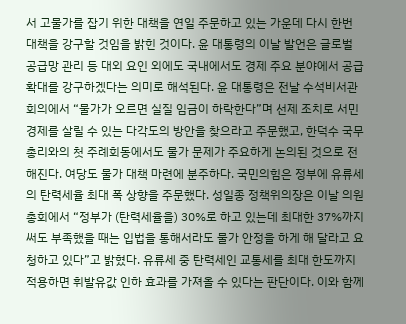서 고물가를 잡기 위한 대책을 연일 주문하고 있는 가운데 다시 한번 대책을 강구할 것임을 밝힌 것이다. 윤 대통령의 이날 발언은 글로벌 공급망 관리 등 대외 요인 외에도 국내에서도 경제 주요 분야에서 공급 확대를 강구하겠다는 의미로 해석된다. 윤 대통령은 전날 수석비서관 회의에서 “물가가 오르면 실질 임금이 하락한다”며 선제 조치로 서민경제를 살릴 수 있는 다각도의 방안을 찾으라고 주문했고, 한덕수 국무총리와의 첫 주례회동에서도 물가 문제가 주요하게 논의된 것으로 전해진다. 여당도 물가 대책 마련에 분주하다. 국민의힘은 정부에 유류세의 탄력세율 최대 폭 상향을 주문했다. 성일종 정책위의장은 이날 의원총회에서 “정부가 (탄력세율을) 30%로 하고 있는데 최대한 37%까지 써도 부족했을 때는 입법을 통해서라도 물가 안정을 하게 해 달라고 요청하고 있다”고 밝혔다. 유류세 중 탄력세인 교통세를 최대 한도까지 적용하면 휘발유값 인하 효과를 가져올 수 있다는 판단이다. 이와 함께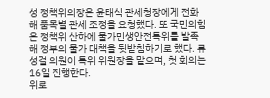성 정책위의장은 윤태식 관세청장에게 전화해 품목별 관세 조정을 요청했다. 또 국민의힘은 정책위 산하에 물가민생안전특위를 발족해 정부의 물가 대책을 뒷받침하기로 했다. 류성걸 의원이 특위 위원장을 맡으며, 첫 회의는 16일 진행한다.
위로